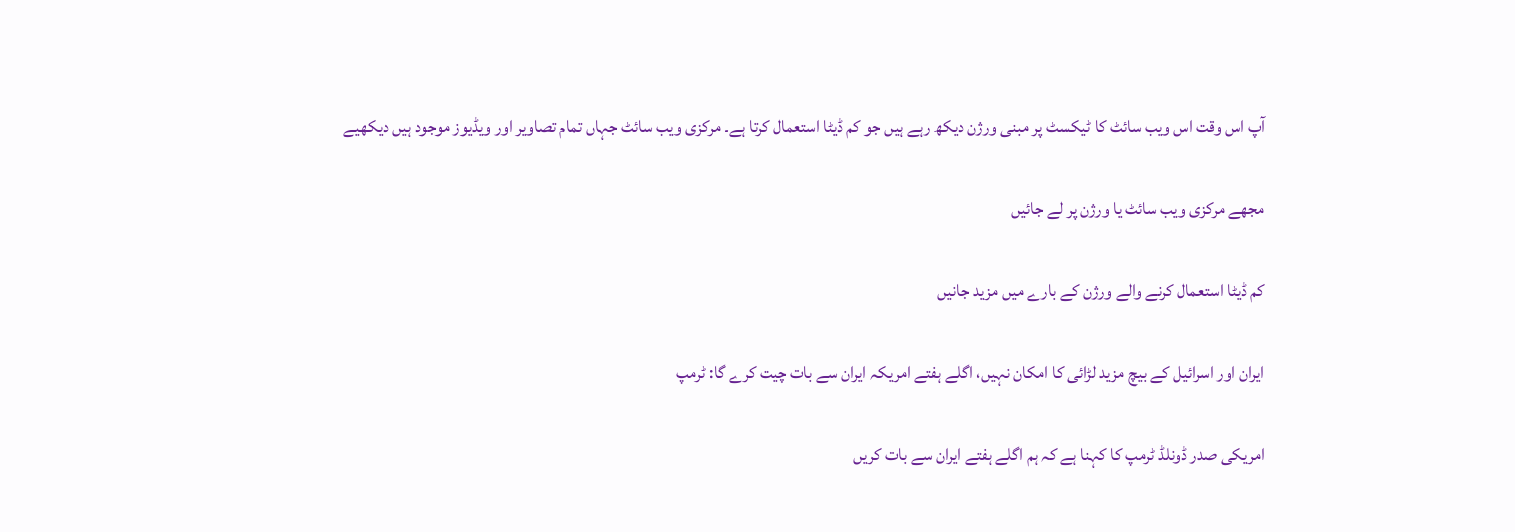آپ اس وقت اس ویب سائٹ کا ٹیکسٹ پر مبنی ورژن دیکھ رہے ہیں جو کم ڈیٹا استعمال کرتا ہے۔ مرکزی ویب سائٹ جہاں تمام تصاویر اور ویڈیوز موجود ہیں دیکھیے

مجھے مرکزی ویب سائٹ یا ورژن پر لے جائیں

کم ڈیٹا استعمال کرنے والے ورژن کے بارے میں مزید جانیں

ایران اور اسرائیل کے بیچ مزید لڑائی کا امکان نہیں، اگلے ہفتے امریکہ ایران سے بات چیت کرے گا: ٹرمپ

امریکی صدر ڈونلڈ ٹرمپ کا کہنا ہے کہ ہم اگلے ہفتے ایران سے بات کریں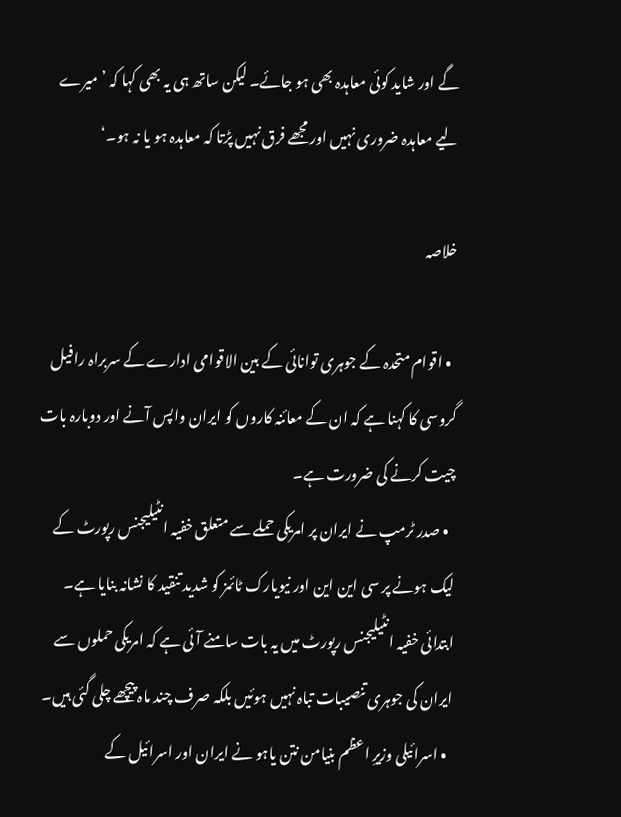گے اور شاید کوئی معاہدہ بھی ہو جائے۔ لیکن ساتھ ہی یہ بھی کہا کہ ’میرے لیے معاہدہ ضروری نہیں اور مجھے فرق نہیں پڑتا کہ معاہدہ ہو یا نہ ہو۔‘

خلاصہ

  • اقوام متحدہ کے جوہری توانائی کے بین الاقوامی ادارے کے سربراہ رافیل گروسی کا کہنا ہے کہ ان کے معائنہ کاروں کو ایران واپس آنے اور دوبارہ بات چیت کرنے کی ضرورت ہے۔
  • صدر ٹرمپ نے ایران پر امریکی حملے سے متعلق خفیہ انٹیلیجنس رپورٹ کے لیک ہونے پر سی این این اور نیویارک ٹائمز کو شدید تنقید کا نشانہ بنایا ہے۔ ابتدائی خفیہ انٹیلیجنس رپورٹ میں یہ بات سامنے آئی ہے کہ امریکی حملوں سے ایران کی جوہری تنصیبات تباہ نہیں ہوئیں بلکہ صرف چند ماہ پیچھے چلی گئی ہیں۔
  • اسرائیلی وزیرِ اعظم بنیامن نتن یاہو نے ایران اور اسرائیل کے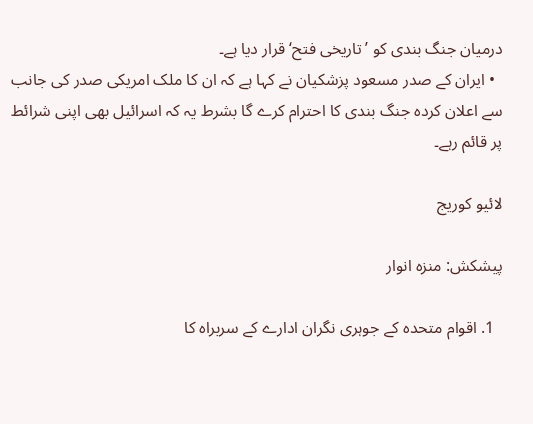درمیان جنگ بندی کو ’تاریخی فتح‘ قرار دیا ہے۔
  • ایران کے صدر مسعود پزشکیان نے کہا ہے کہ ان کا ملک امریکی صدر کی جانب سے اعلان کردہ جنگ بندی کا احترام کرے گا بشرط یہ کہ اسرائیل بھی اپنی شرائط پر قائم رہے۔

لائیو کوریج

پیشکش: منزہ انوار

  1. اقوام متحدہ کے جوہری نگران ادارے کے سربراہ کا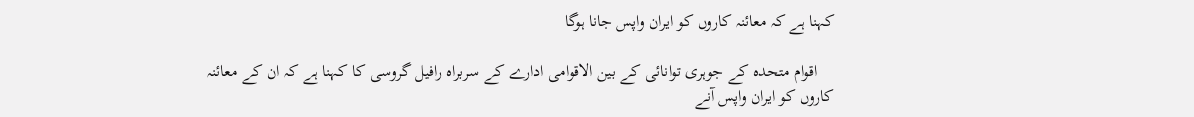کہنا ہے کہ معائنہ کاروں کو ایران واپس جانا ہوگا

    اقوام متحدہ کے جوہری توانائی کے بین الاقوامی ادارے کے سربراہ رافیل گروسی کا کہنا ہے کہ ان کے معائنہ کاروں کو ایران واپس آنے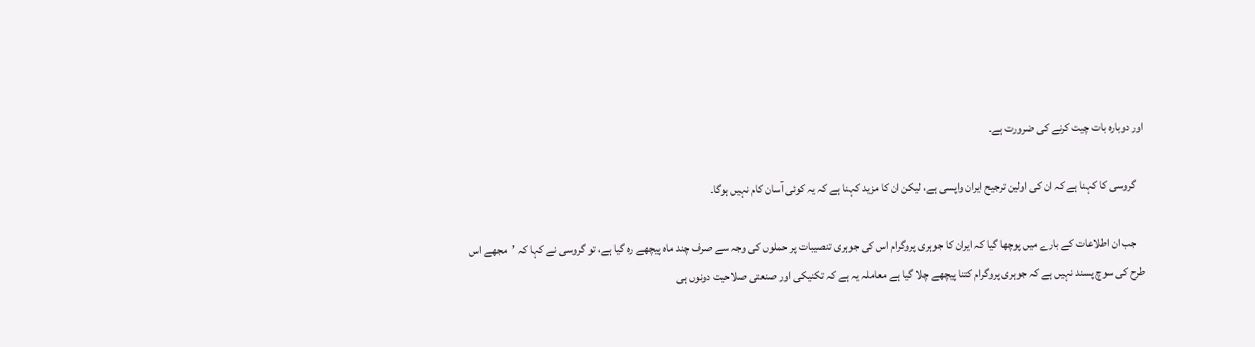اور دوبارہ بات چیت کرنے کی ضرورت ہے۔

    گروسی کا کہنا ہے کہ ان کی اولین ترجیح ایران واپسی ہے، لیکن ان کا مزید کہنا ہے کہ یہ کوئی آسان کام نہیں ہوگا۔

    جب ان اطلاعات کے بارے میں پوچھا گیا کہ ایران کا جوہری پروگرام اس کی جوہری تنصیبات پر حملوں کی وجہ سے صرف چند ماہ پیچھے رہ گیا ہے، تو گروسی نے کہا کہ ’مجھے اس طرح کی سوچ پسند نہیں ہے کہ جوہری پروگرام کتنا پیچھے چلا گیا ہے معاملہ یہ ہے کہ تکنیکی اور صنعتی صلاحیت دونوں ہی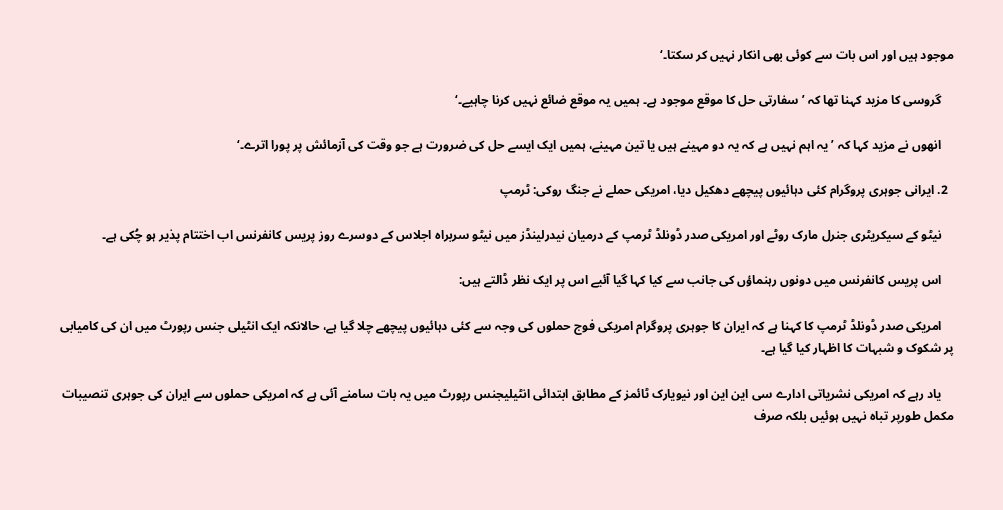موجود ہیں اور اس بات سے کوئی بھی انکار نہیں کر سکتا۔‘

    گروسی کا مزید کہنا تھا کہ ’سفارتی حل کا موقع موجود ہے۔ ہمیں یہ موقع ضائع نہیں کرنا چاہیے۔‘

    انھوں نے مزید کہا کہ ’یہ اہم نہیں ہے کہ یہ دو مہینے ہیں یا تین مہینے، ہمیں ایک ایسے حل کی ضرورت ہے جو وقت کی آزمائش پر پورا اترے۔‘

  2. ایرانی جوہری پروگرام کئی دہائیوں پیچھے دھکیل دیا، امریکی حملے نے جنگ روکی: ٹرمپ

    نیٹو کے سیکریٹری جنرل مارک روٹے اور امریکی صدر ڈونلڈ ٹرمپ کے درمیان نیدرلینڈز میں نیٹو سربراہ اجلاس کے دوسرے روز پریس کانفرنس اب اختتام پذیر ہو چُکی ہے۔

    اس پریس کانفرنس میں دونوں رہنماؤں کی جانب سے کیا کہا گیا آئیے اس پر ایک نظر ڈالتے ہیں:

    امریکی صدر ڈونلڈ ٹرمپ کا کہنا ہے کہ ایران کا جوہری پروگرام امریکی فوج حملوں کی وجہ سے کئی دہائیوں پیچھے چلا گیا ہے، حالانکہ ایک انٹیلی جنس رپورٹ میں ان کی کامیابی پر شکوک و شبہات کا اظہار کیا گیا ہے۔

    یاد رہے کہ امریکی نشریاتی ادارے سی این این اور نیویارک ٹائمز کے مطابق ابتدائی انٹیلیجنس رپورٹ میں یہ بات سامنے آئی ہے کہ امریکی حملوں سے ایران کی جوہری تنصیبات مکمل طورپر تباہ نہیں ہوئیں بلکہ صرف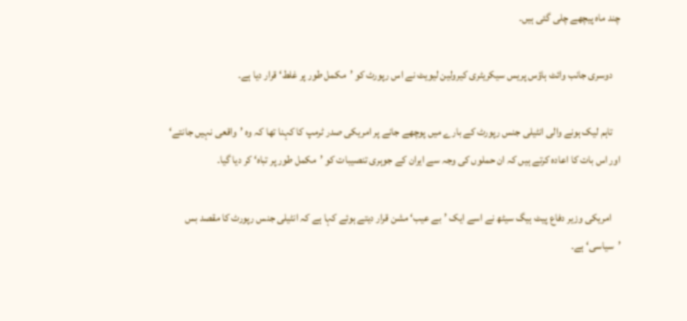چند ماہ پیچھے چلی گئی ہیں۔

    دوسری جانب وائٹ ہاؤس پریس سیکریٹری کیرولین لیویٹ نے اس رپورٹ کو ’مکمل طور پر غلط‘ قرار دیا ہے۔

    تاہم لیک ہونے والی انٹیلی جنس رپورٹ کے بارے میں پوچھے جانے پر امریکی صدر ٹرمپ کا کہنا تھا کہ وہ ’واقعی نہیں جانتے‘ اور اس بات کا اعادہ کرتے ہیں کہ ان حملوں کی وجہ سے ایران کے جوہری تنصیبات کو ’مکمل طور پر تباہ‘ کر دیا گیا۔

    امریکی وزیر دفاع پیٹ ہیگ سیٹھ نے اسے ایک ’بے عیب‘ مشن قرار دیتے ہوئے کہا ہے کہ انٹیلی جنس رپورٹ کا مقصد بس ’سیاسی‘ ہے۔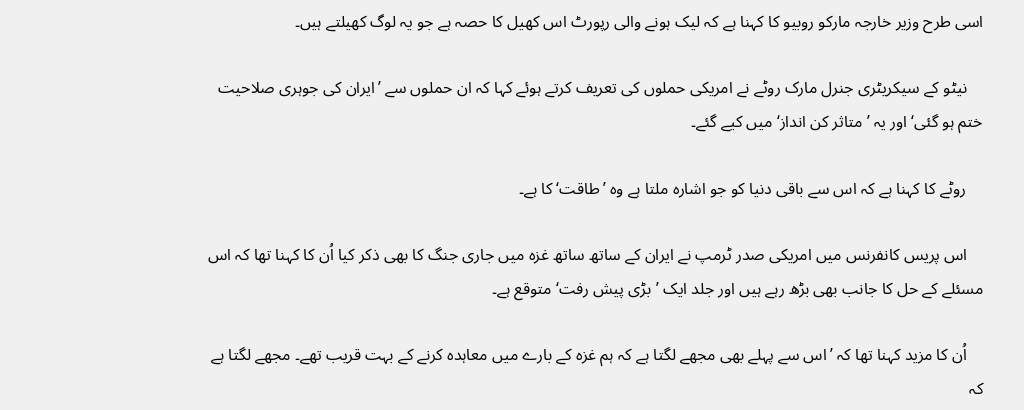اسی طرح وزیر خارجہ مارکو روبیو کا کہنا ہے کہ لیک ہونے والی رپورٹ اس کھیل کا حصہ ہے جو یہ لوگ کھیلتے ہیں۔

    نیٹو کے سیکریٹری جنرل مارک روٹے نے امریکی حملوں کی تعریف کرتے ہوئے کہا کہ ان حملوں سے ’ایران کی جوہری صلاحیت ختم ہو گئی‘ اور یہ ’متاثر کن انداز‘ میں کیے گئے۔

    روٹے کا کہنا ہے کہ اس سے باقی دنیا کو جو اشارہ ملتا ہے وہ ’طاقت‘ کا ہے۔

    اس پریس کانفرنس میں امریکی صدر ٹرمپ نے ایران کے ساتھ ساتھ غزہ میں جاری جنگ کا بھی ذکر کیا اُن کا کہنا تھا کہ اس مسئلے کے حل کا جانب بھی بڑھ رہے ہیں اور جلد ایک ’بڑی پیش رفت‘ متوقع ہے۔

    اُن کا مزید کہنا تھا کہ ’اس سے پہلے بھی مجھے لگتا ہے کہ ہم غزہ کے بارے میں معاہدہ کرنے کے بہت قریب تھے۔ مجھے لگتا ہے کہ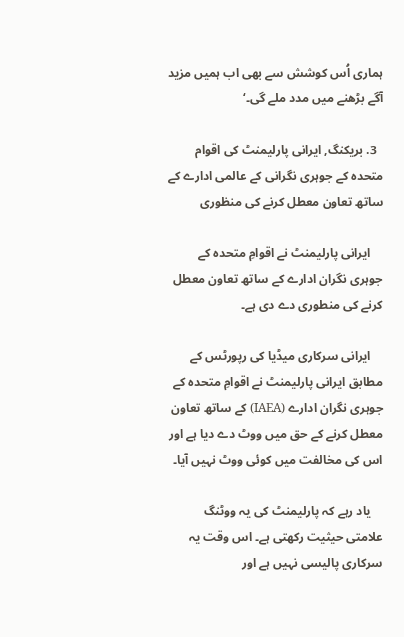ہماری اُس کوشش سے بھی اب ہمیں مزید آگے بڑھنے میں مدد ملے گی۔‘

  3. بریکنگ, ایرانی پارلیمنٹ کی اقوام متحدہ کے جوہری نگرانی کے عالمی ادارے کے ساتھ تعاون معطل کرنے کی منظوری

    ایرانی پارلیمنٹ نے اقوامِ متحدہ کے جوہری نگران ادارے کے ساتھ تعاون معطل کرنے کی منطوری دے دی ہے۔

    ایرانی سرکاری میڈیا کی رپورٹس کے مطابق ایرانی پارلیمنٹ نے اقوامِ متحدہ کے جوہری نگران ادارے (IAEA) کے ساتھ تعاون معطل کرنے کے حق میں ووٹ دے دیا ہے اور اس کی مخالفت میں کوئی ووٹ نہیں آیا۔

    یاد رہے کہ پارلیمنٹ کی یہ ووٹنگ علامتی حیثیت رکھتی ہے۔ اس وقت یہ سرکاری پالیسی نہیں ہے اور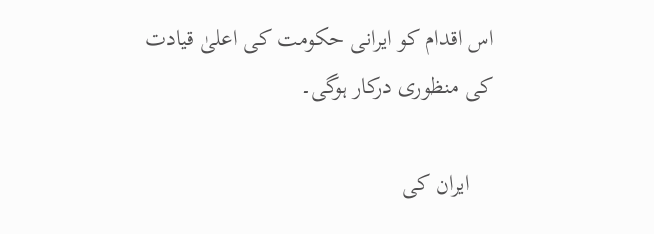اس اقدام کو ایرانی حکومت کی اعلیٰ قیادت کی منظوری درکار ہوگی۔

    ایران کی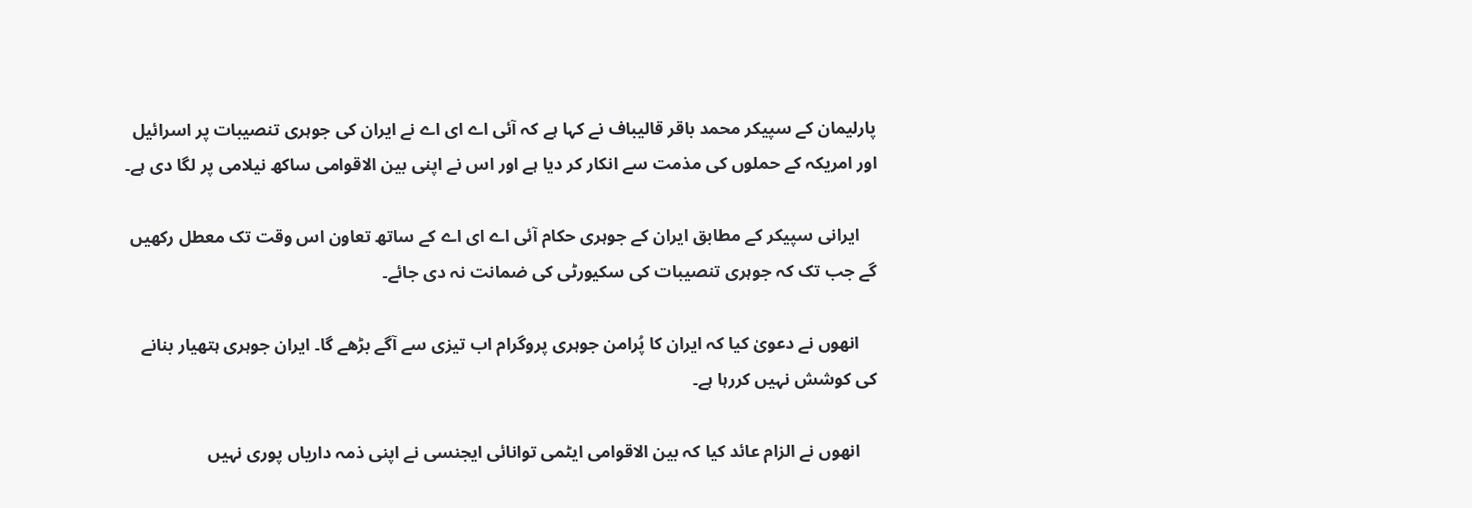پارلیمان کے سپیکر محمد باقر قالیباف نے کہا ہے کہ آئی اے ای اے نے ایران کی جوہری تنصیبات پر اسرائیل اور امریکہ کے حملوں کی مذمت سے انکار کر دیا ہے اور اس نے اپنی بین الاقوامی ساکھ نیلامی پر لگا دی ہے۔

    ایرانی سپیکر کے مطابق ایران کے جوہری حکام آئی اے ای اے کے ساتھ تعاون اس وقت تک معطل رکھیں گے جب تک کہ جوہری تنصیبات کی سکیورٹی کی ضمانت نہ دی جائے۔

    انھوں نے دعویٰ کیا کہ ایران کا پُرامن جوہری پروگرام اب تیزی سے آگے بڑھے گا۔ ایران جوہری ہتھیار بنانے کی کوشش نہیں کررہا ہے۔

    انھوں نے الزام عائد کیا کہ بین الاقوامی ایٹمی توانائی ایجنسی نے اپنی ذمہ داریاں پوری نہیں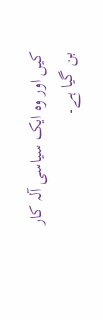کیں اور وہ ایک سیاسی آلہ کار بن گیا ہے۔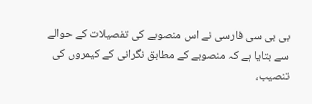بی بی سی فارسی نے اس منصوبے کی تفصیلات کے حوالے سے بتایا ہے کہ منصوبے کے مطابق نگرانی کے کیمروں کی تنصیب،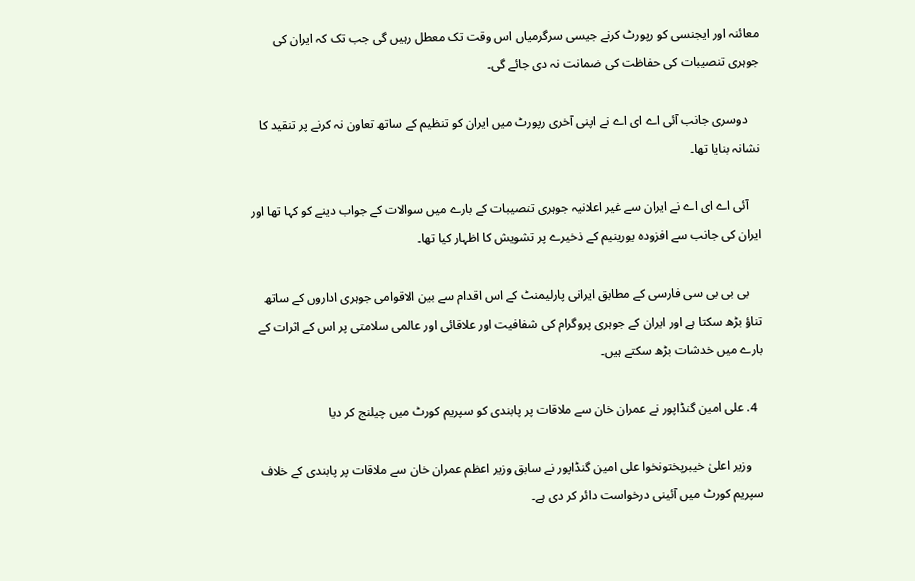معائنہ اور ایجنسی کو رپورٹ کرنے جیسی سرگرمیاں اس وقت تک معطل رہیں گی جب تک کہ ایران کی جوہری تنصیبات کی حفاظت کی ضمانت نہ دی جائے گی۔

    دوسری جانب آئی اے ای اے نے اپنی آخری رپورٹ میں ایران کو تنظیم کے ساتھ تعاون نہ کرنے پر تنقید کا نشانہ بنایا تھا۔

    آئی اے ای اے نے ایران سے غیر اعلانیہ جوہری تنصیبات کے بارے میں سوالات کے جواب دینے کو کہا تھا اور ایران کی جانب سے افزودہ یورینیم کے ذخیرے پر تشویش کا اظہار کیا تھا۔

    بی بی بی سی فارسی کے مطابق ایرانی پارلیمنٹ کے اس اقدام سے بین الاقوامی جوہری اداروں کے ساتھ تناؤ بڑھ سکتا ہے اور ایران کے جوہری پروگرام کی شفافیت اور علاقائی اور عالمی سلامتی پر اس کے اثرات کے بارے میں خدشات بڑھ سکتے ہیں۔

  4. علی امین گنڈاپور نے عمران خان سے ملاقات پر پابندی کو سپریم کورٹ میں چیلنج کر دیا

    وزیر اعلیٰ خیبرپختونخوا علی امین گنڈاپور نے سابق وزیر اعظم عمران خان سے ملاقات پر پابندی کے خلاف سپریم کورٹ میں آئینی درخواست دائر کر دی ہے۔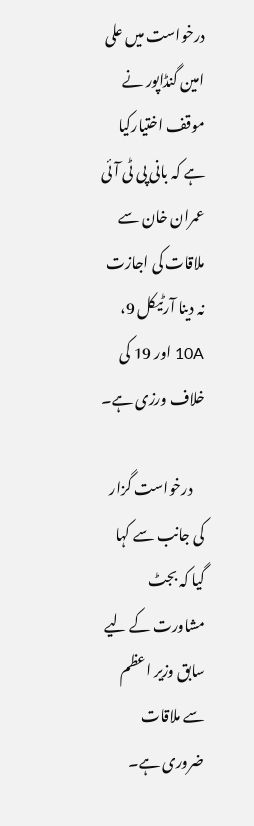درخواست میں علی امین گنڈاپور نے موقف اختیارکیا ہے کہ بانی پی ٹی آئی عمران خان سے ملاقات کی اجازت نہ دینا آرٹیکل 9، 10A اور 19 کی خلاف ورزی ہے۔

    درخواست گزار کی جانب سے کہا گیا کہ بجٹ مشاورت کے لیے سابق وزیر اعظم سے ملاقات ضروری ہے۔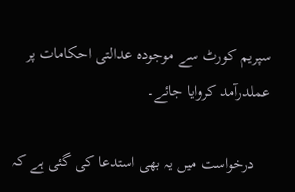سپریم کورٹ سے موجودہ عدالتی احکامات پر عملدرآمد کروایا جائے۔

    درخواست میں یہ بھی استدعا کی گئی ہے کہ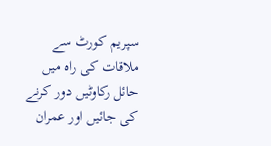سپریم کورٹ سے ملاقات کی راہ میں حائل رکاوٹیں دور کرنے کی جائیں اور عمران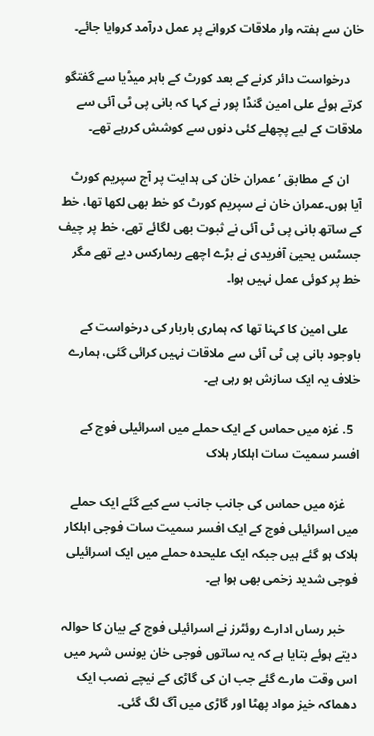خان سے ہفتہ وار ملاقات کروانے پر عمل درآمد کروایا جائے۔

    درخواست دائر کرنے کے بعد کورٹ کے باہر میڈیا سے گفتگو کرتے ہوئے علی امین گنڈا پور نے کہا کہ بانی پی ٹی آئی سے ملاقات کے لیے پچھلے کئی دنوں سے کوشش کررہے تھے۔

    ان کے مطابق ’عمران خان کی ہدایت پر آج سپریم کورٹ آیا ہوں۔عمران خان نے سپریم کورٹ کو خط بھی لکھا تھا، خط کے ساتھ بانی پی ٹی آئی نے ثبوت بھی لگائے تھے، خط پر چیف جسٹس یحییٰ آفریدی نے بڑے اچھے ریمارکس دیے تھے مگر خط پر کوئی عمل نہیں ہوا۔

    علی امین کا کہنا تھا کہ ہماری باربار کی درخواست کے باوجود بانی پی ٹی آئی سے ملاقات نہیں کرائی گئی، ہمارے خلاف یہ ایک سازش ہو رہی ہے۔

  5. غزہ میں حماس کے ایک حملے میں اسرائیلی فوج کے افسر سمیت سات اہلکار ہلاک

    غزہ میں حماس کی جانب جانب سے کیے گئے ایک حملے میں اسرائیلی فوج کے ایک افسر سمیت سات فوجی اہلکار ہلاک ہو گئے ہیں جبکہ ایک علیحدہ حملے میں ایک اسرائیلی فوجی شدید زخمی بھی ہوا ہے۔

    خبر رساں ادارے روئٹرز نے اسرائیلی فوج کے بیان کا حوالہ دیتے ہوئے بتایا ہے کہ یہ ساتوں فوجی خان یونس شہر میں اس وقت مارے گئے جب ان کی گاڑی کے نیچے نصب ایک دھماکہ خیز مواد پھٹا اور گاڑی میں آگ لگ گئی۔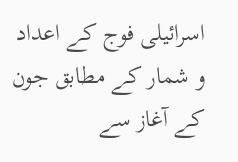اسرائیلی فوج کے اعداد و شمار کے مطابق جون کے آغاز سے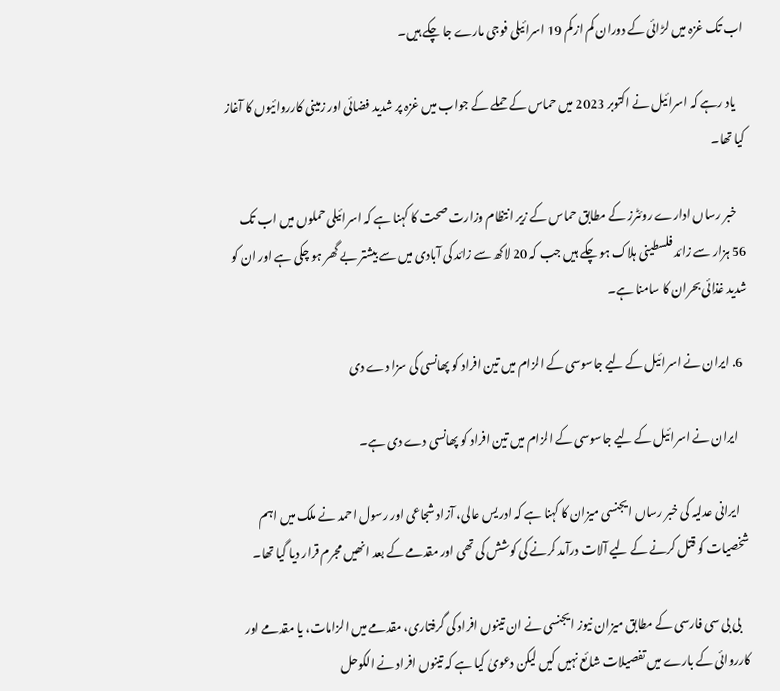اب تک غزہ میں لڑائی کے دوران کم از کم 19 اسرائیلی فوجی مارے جا چکے ہیں۔

    یاد رہے کہ اسرائیل نے اکتوبر 2023 میں حماس کے حملے کے جواب میں غزہ پر شدید فضائی اور زمینی کارروائیوں کا آغاز کیا تھا۔

    خبر رساں ادارے روئٹرز کے مطابق حماس کے زیر انتظام وزارت صحت کا کہنا ہے کہ اسرائیلی حملوں میں اب تک 56 ہزار سے زائد فلسطینی ہلاک ہو چکے ہیں جب کہ 20 لاکھ سے زائد کی آبادی میں سے بیشتر بے گھر ہو چکی ہے اور ان کو شدید غذائی بحران کا سامنا ہے۔

  6. ایران نے اسرائیل کے لیے جاسوسی کے الزام میں تین افراد کو پھانسی کی سزا دے دی

    ایران نے اسرائیل کے لیے جاسوسی کے الزام میں تین افراد کو پھانسی دے دی ہے۔

    ایرانی عدلیہ کی خبر رساں ایجنسی میزان کا کہنا ہے کہ ادریس عالی، آزاد شجاعی اور رسول احمد نے ملک میں اہم شخصیات کو قتل کرنے کے لیے آلات درآمد کرنے کی کوشش کی تھی اور مقدمے کے بعد انھیں مجرم قرار دیا گیا تھا۔

    بی بی سی فارسی کے مطابق میزان نیوز ایجنسی نے ان تینوں افراد کی گرفتاری، مقدمے میں الزامات، یا مقدمے اور کارروائی کے بارے میں تفصیلات شائع نہیں کیں لیکن دعویٰ کیا ہے کہ تینوں افراد نے الکوحل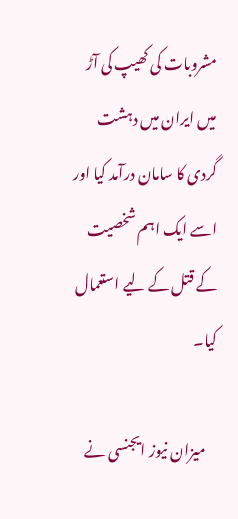مشروبات کی کھیپ کی آڑ میں ایران میں دہشت گردی کا سامان درآمد کیا اور اسے ایک اہم شخصیت کے قتل کے لیے استعمال کیا۔

    میزان نیوز ایجنسی نے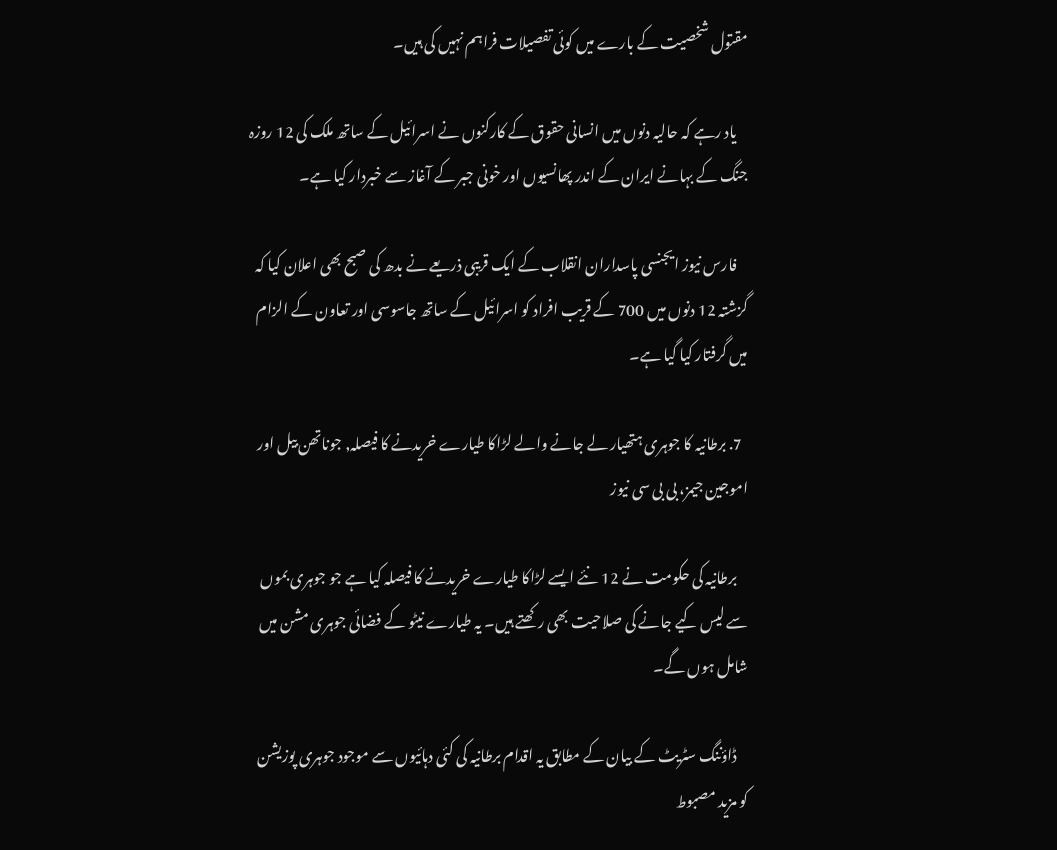مقتول شخصیت کے بارے میں کوئی تفصیلات فراہم نہیں کی ہیں۔

    یاد رہے کہ حالیہ دنوں میں انسانی حقوق کے کارکنوں نے اسرائیل کے ساتھ ملک کی 12 روزہ جنگ کے بہانے ایران کے اندر پھانسیوں اور خونی جبر کے آغاز سے خبردار کیا ہے۔

    فارس نیوز ایجنسی پاسداران انقلاب کے ایک قریبی ذریعے نے بدھ کی صبح بھی اعلان کیا کہ گزشتہ 12 دنوں میں 700 کے قریب افراد کو اسرائیل کے ساتھ جاسوسی اور تعاون کے الزام میں گرفتار کیا گیا ہے۔

  7. برطانیہ کا جوہری ہتھیار لے جانے والے لڑاکا طیارے خریدنے کا فیصلہ, جوناتھن بیل اور اموجین جیمز، بی بی سی نیوز

    برطانیہ کی حکومت نے 12 نئے ایسے لڑاکا طیارے خریدنے کا فیصلہ کیا ہے جو جوہری بموں سے لیس کیے جانے کی صلاحیت بھی رکھتے ہیں۔ یہ طیارے نیٹو کے فضائی جوہری مشن میں شامل ہوں گے۔

    ڈاؤننگ سٹریٹ کے بیان کے مطابق یہ اقدام برطانیہ کی کئی دہائیوں سے موجود جوہری پوزیشن کو مزید مصبوط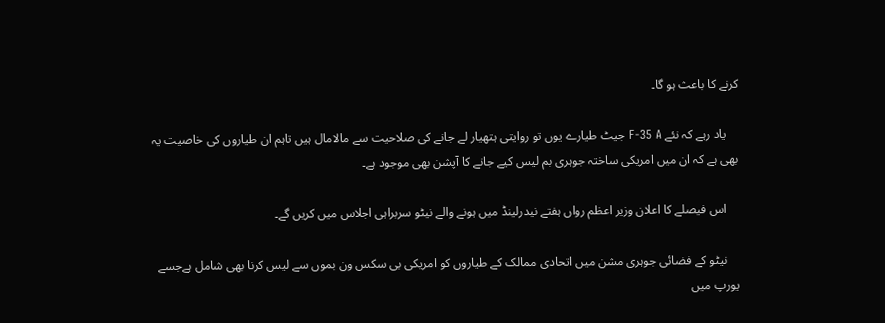کرنے کا باعث ہو گا۔

    یاد رہے کہ نئے F-35 A جیٹ طیارے یوں تو روایتی ہتھیار لے جانے کی صلاحیت سے مالامال ہیں تاہم ان طیاروں کی خاصیت یہ بھی ہے کہ ان میں امریکی ساختہ جوہری بم لیس کیے جانے کا آپشن بھی موجود ہے۔

    اس فیصلے کا اعلان وزیر اعظم رواں ہفتے نیدرلینڈ میں ہونے والے نیٹو سربراہی اجلاس میں کریں گے۔

    نیٹو کے فضائی جوہری مشن میں اتحادی ممالک کے طیاروں کو امریکی بی سکس ون بموں سے لیس کرنا بھی شامل ہےجسے یورپ میں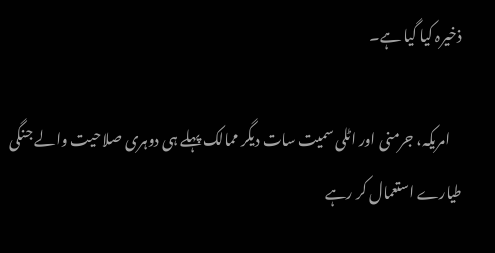ذخیرہ کیا گیا ہے۔

    امریکہ، جرمنی اور اٹلی سمیت سات دیگر ممالک پہلے ہی دوہری صلاحیت والے جنگی طیارے استعمال کر رہے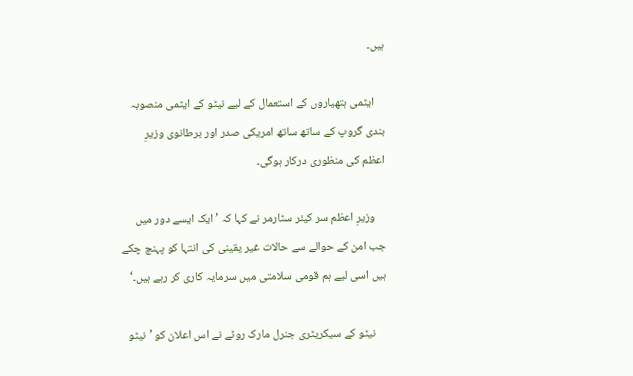ہیں۔

    ایٹمی ہتھیاروں کے استعمال کے لیے نیٹو کے ایٹمی منصوبہ بندی گروپ کے ساتھ ساتھ امریکی صدر اور برطانوی وزیرِ اعظم کی منظوری درکار ہوگی۔

    وزیرِ اعظم سر کیئر سٹارمر نے کہا کہ ’ایک ایسے دور میں جب امن کے حوالے سے حالات غیر یقینی کی انتہا کو پہنچ چکے ہیں اسی لیے ہم قومی سلامتی میں سرمایہ کاری کر رہے ہیں۔‘

    نیٹو کے سیکریٹری جنرل مارک روٹے نے اس اعلان کو ’نیٹو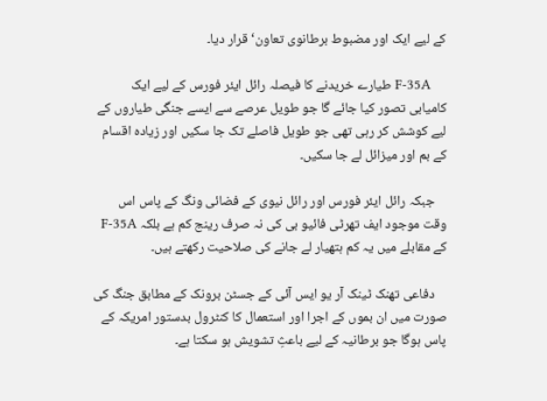کے لیے ایک اور مضبوط برطانوی تعاون‘ قرار دیا۔

    F-35A طیارے خریدنے کا فیصلہ رائل ایئر فورس کے لیے ایک کامیابی تصور کیا جائے گا جو طویل عرصے سے ایسے جنگی طیاروں کے لیے کوشش کر رہی تھی جو طویل فاصلے تک جا سکیں اور زیادہ اقسام کے بم اور میزائل لے جا سکیں۔

    جبکہ رائل ایئر فورس اور رائل نیوی کے فضائی ونگ کے پاس اس وقت موجود ایف تھرٹی فائیو بی کی نہ صرف رینج کم ہے بلکہ F-35A کے مقابلے میں یہ کم ہتھیار لے جانے کی صلاحیت رکھتے ہیں۔

    دفاعی تھنک ٹینک آر یو ایس آئی کے جسٹن برونک کے مطابق جنگ کی صورت میں ان بموں کے اجرا اور استعمال کا کنٹرول بدستور امریکہ کے پاس ہوگا جو برطانیہ کے لیے باعثِ تشویش ہو سکتا ہے۔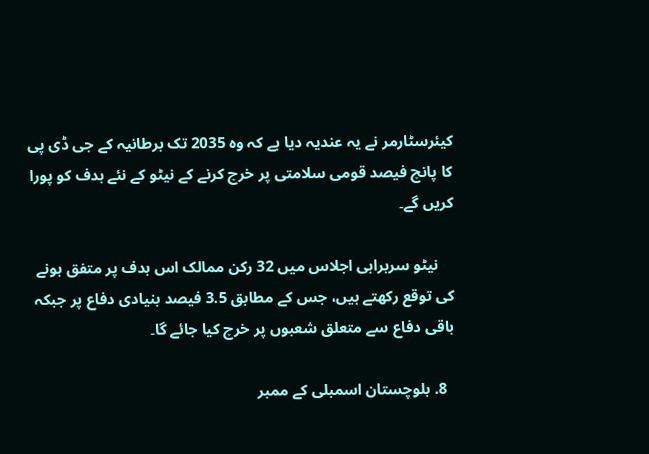کیئرسٹارمر نے یہ عندیہ دیا ہے کہ وہ 2035 تک برطانیہ کے جی ڈی پی کا پانچ فیصد قومی سلامتی پر خرچ کرنے کے نیٹو کے نئے ہدف کو پورا کریں گے۔

    نیٹو سربراہی اجلاس میں 32 رکن ممالک اس ہدف پر متفق ہونے کی توقع رکھتے ہیں، جس کے مطابق 3.5 فیصد بنیادی دفاع پر جبکہ باقی دفاع سے متعلق شعبوں پر خرچ کیا جائے گا۔

  8. بلوچستان اسمبلی کے ممبر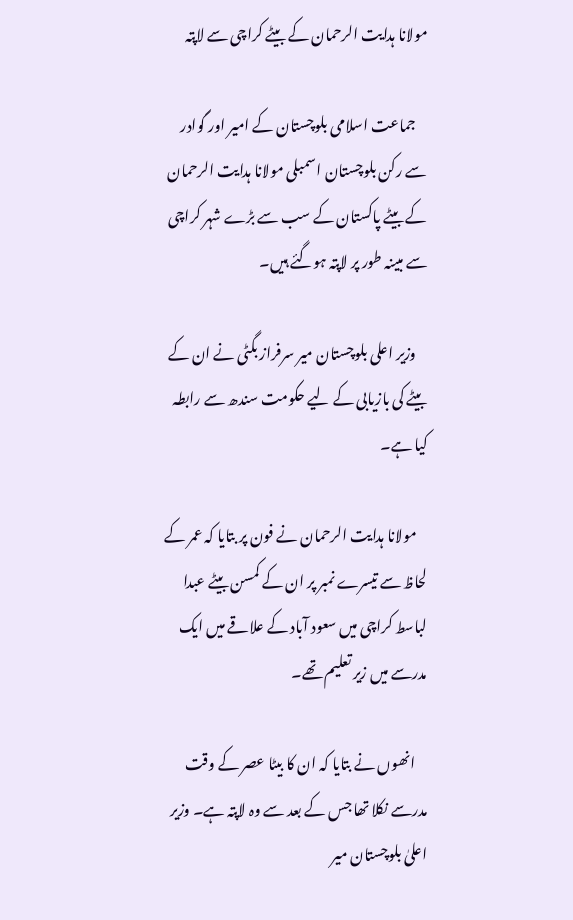مولانا ہدایت الرحمان کے بیٹے کراچی سے لاپتہ

    جماعت اسلامی بلوچستان کے امیر اور گوادر سے رکن بلوچستان اسمبلی مولانا ہدایت الرحمان کے بیٹے پاکستان کے سب سے بڑے شہر کراچی سے مبینہ طور پر لاپتہ ہوگئے ہیں۔

    وزیر اعلی بلوچستان میر سرفراز بگٹی نے ان کے بیٹے کی بازیابی کے لیے حکومت سندھ سے رابطہ کیا ہے۔

    مولانا ہدایت الرحمان نے فون پر بتایا کہ عمر کے لحاظ سے تیسرے نمبر پر ان کے کمسن بیٹے عبدا لباسط کراچی میں سعود آباد کے علاقے میں ایک مدرسے میں زیر تعلیم تھے۔

    انھوں نے بتایا کہ ان کا بیٹا عصر کے وقت مدرسے نکلا تھا جس کے بعد سے وہ لاپتہ ہے۔ وزیر اعلیٰ بلوچستان میر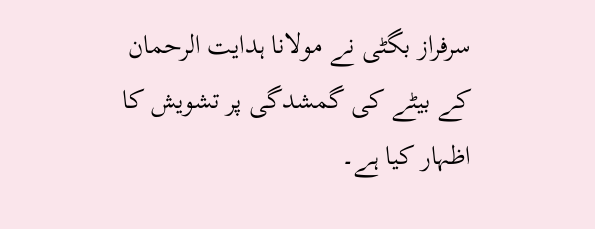سرفراز بگٹی نے مولانا ہدایت الرحمان کے بیٹے کی گمشدگی پر تشویش کا اظہار کیا ہے۔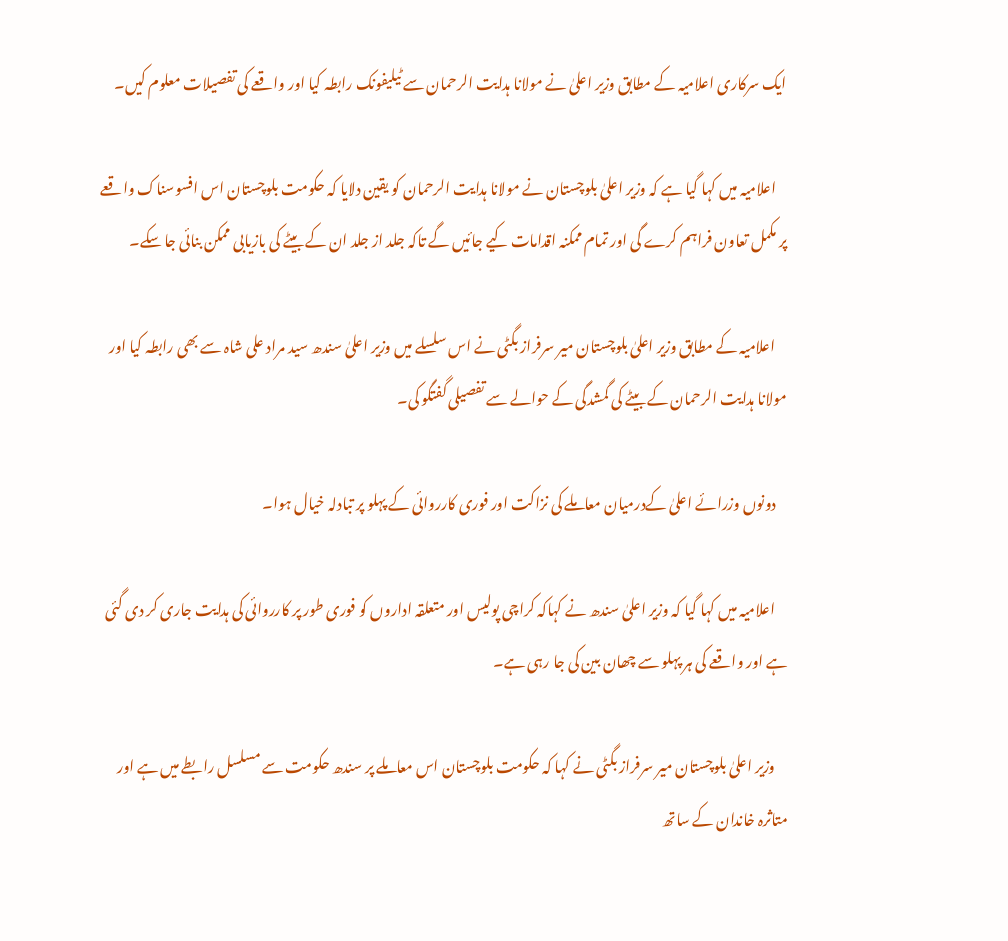ایک سرکاری اعلامیہ کے مطابق وزیر اعلیٰ نے مولانا ہدایت الرحمان سے ٹیلیفونک رابطہ کیا اور واقعے کی تفصیلات معلوم کیں۔

    اعلامیہ میں کہا گیا ہے کہ وزیر اعلیٰ بلوچستان نے مولانا ہدایت الرحمان کو یقین دلایا کہ حکومت بلوچستان اس افسوسناک واقعے پر مکمل تعاون فراہم کرے گی اور تمام ممکنہ اقدامات کیے جائیں گے تاکہ جلد از جلد ان کے بیٹے کی بازیابی ممکن بنائی جا سکے۔

    اعلامیہ کے مطابق وزیر اعلیٰ بلوچستان میر سرفراز بگٹی نے اس سلسلے میں وزیر اعلیٰ سندھ سید مراد علی شاہ سے بھی رابطہ کیا اور مولانا ہدایت الرحمان کے بیٹے کی گمشدگی کے حوالے سے تفصیلی گفتگو کی۔

    دونوں وزرائے اعلیٰ کےدرمیان معاملے کی نزاکت اور فوری کارروائی کے پہلو پر تبادلہ خیال ہوا۔

    اعلامیہ میں کہا گیا کہ وزیر اعلیٰ سندھ نے کہاکہ کراچی پولیس اور متعلقہ اداروں کو فوری طور پر کارروائی کی ہدایت جاری کر دی گئی ہے اور واقعے کی ہر پہلو سے چھان بین کی جا رہی ہے۔

    وزیر اعلیٰ بلوچستان میر سرفراز بگٹی نے کہا کہ حکومت بلوچستان اس معاملے پر سندھ حکومت سے مسلسل رابطے میں ہے اور متاثرہ خاندان کے ساتھ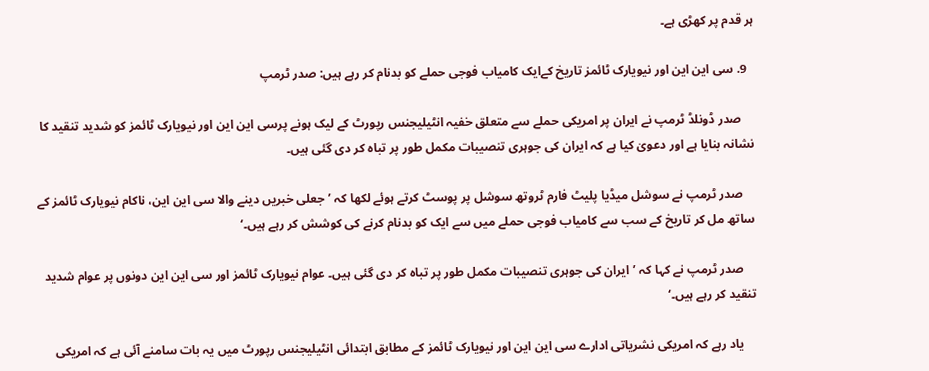ہر قدم پر کھڑی ہے۔

  9. سی این این اور نیویارک ٹائمز تاریخ کےایک کامیاب فوجی حملے کو بدنام کر رہے ہیں: صدر ٹرمپ

    صدر ڈونلڈ ٹرمپ نے ایران پر امریکی حملے سے متعلق خفیہ انٹیلیجنس رپورٹ کے لیک ہونے پرسی این این اور نیویارک ٹائمز کو شدید تنقید کا نشانہ بنایا ہے اور دعویٰ کیا ہے کہ ایران کی جوہری تنصیبات مکمل طور پر تباہ کر دی گئی ہیں۔

    صدر ٹرمپ نے سوشل میڈیا پلیٹ فارم ٹروتھ سوشل پر پوسٹ کرتے ہوئے لکھا کہ ’جعلی خبریں دینے والا سی این این، ناکام نیویارک ٹائمز کے ساتھ مل کر تاریخ کے سب سے کامیاب فوجی حملے میں سے ایک کو بدنام کرنے کی کوشش کر رہے ہیں۔‘

    صدر ٹرمپ نے کہا کہ ’ایران کی جوہری تنصیبات مکمل طور پر تباہ کر دی گئی ہیں۔ عوام نیویارک ٹائمز اور سی این این دونوں پر عوام شدید تنقید کر رہے ہیں۔‘

    یاد رہے کہ امریکی نشریاتی ادارے سی این این اور نیویارک ٹائمز کے مطابق ابتدائی انٹیلیجنس رپورٹ میں یہ بات سامنے آئی ہے کہ امریکی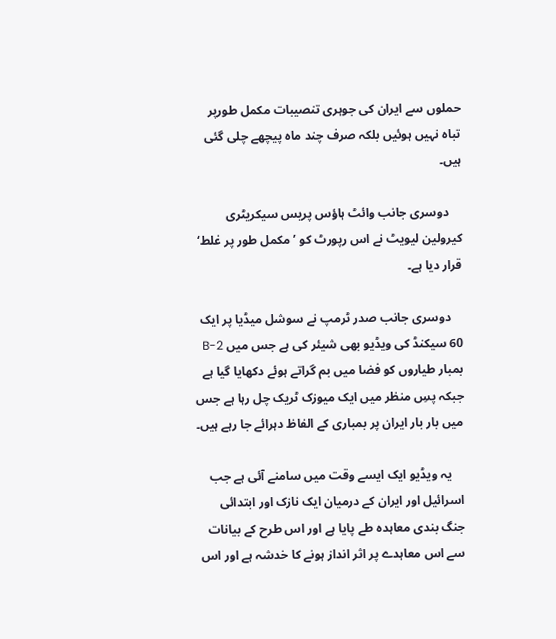حملوں سے ایران کی جوہری تنصیبات مکمل طورپر تباہ نہیں ہوئیں بلکہ صرف چند ماہ پیچھے چلی گئی ہیں۔

    دوسری جانب وائٹ ہاؤس پریس سیکریٹری کیرولین لیویٹ نے اس رپورٹ کو ’مکمل طور پر غلط‘ قرار دیا ہے۔

    دوسری جانب صدر ٹرمپ نے سوشل میڈیا پر ایک 60 سیکنڈ کی ویڈیو بھی شیئر کی ہے جس میں B-2 بمبار طیاروں کو فضا میں بم گراتے ہوئے دکھایا گیا ہے جبکہ پسِ منظر میں ایک میوزک ٹریک چل رہا ہے جس میں بار بار ایران پر بمباری کے الفاظ دہرائے جا رہے ہیں۔

    یہ ویڈیو ایک ایسے وقت میں سامنے آئی ہے جب اسرائیل اور ایران کے درمیان ایک نازک اور ابتدائی جنگ بندی معاہدہ طے پایا ہے اور اس طرح کے بیانات سے اس معاہدے پر اثر انداز ہونے کا خدشہ ہے اور اس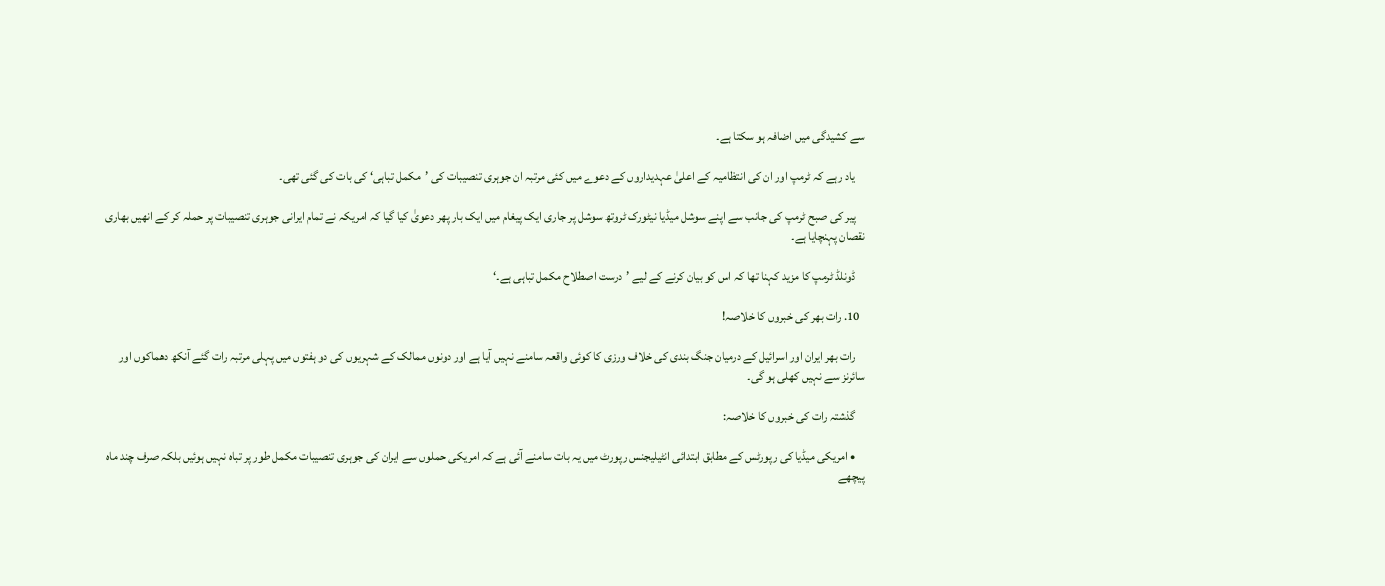سے کشیدگی میں اضافہ ہو سکتا ہے۔

    یاد رہے کہ ٹرمپ اور ان کی انتظامیہ کے اعلیٰ عہدیداروں کے دعوے میں کئی مرتبہ ان جوہری تنصیبات کی ’مکمل تباہی‘ کی بات کی گئی تھی۔

    پیر کی صبح ٹرمپ کی جانب سے اپنے سوشل میڈیا نیٹورک ٹروتھ سوشل پر جاری ایک پیغام میں ایک بار پھر دعویٰ کیا گیا کہ امریکہ نے تمام ایرانی جوہری تنصیبات پر حملہ کر کے انھیں بھاری نقصان پہنچایا ہے۔

    ڈونلڈ ٹرمپ کا مزید کہنا تھا کہ اس کو بیان کرنے کے لیے ’درست اصطلاح مکمل تباہی ہے۔‘

  10. رات بھر کی خبروں کا خلاصہ!

    رات بھر ایران اور اسرائیل کے درمیان جنگ بندی کی خلاف ورزی کا کوئی واقعہ سامنے نہیں آیا ہے اور دونوں ممالک کے شہریوں کی دو ہفتوں میں پہلی مرتبہ رات گئے آنکھ دھماکوں اور سائرنز سے نہیں کھلی ہو گی۔

    گذشتہ رات کی خبروں کا خلاصہ:

    • امریکی میڈیا کی رپورٹس کے مطابق ابتدائی انٹیلیجنس رپورٹ میں یہ بات سامنے آئی ہے کہ امریکی حملوں سے ایران کی جوہری تنصیبات مکمل طور پر تباہ نہیں ہوئیں بلکہ صرف چند ماہ پیچھے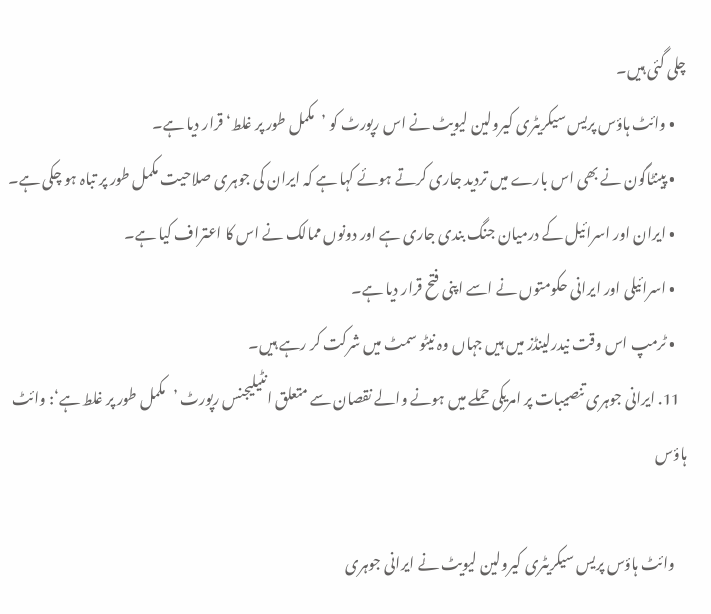چلی گئی ہیں۔
    • وائٹ ہاؤس پریس سیکریٹری کیرولین لیویٹ نے اس رپورٹ کو ’مکمل طور پر غلط‘ قرار دیا ہے۔
    • پینٹاگون نے بھی اس بارے میں تردید جاری کرتے ہوئے کہا ہے کہ ایران کی جوہری صلاحیت مکمل طور پر تباہ ہو چکی ہے۔
    • ایران اور اسرائیل کے درمیان جنگ بندی جاری ہے اور دونوں ممالک نے اس کا اعتراف کیا ہے۔
    • اسرائیلی اور ایرانی حکومتوں نے اسے اپنی فتح قرار دیا ہے۔
    • ٹرمپ اس وقت نیدرلینڈز میں ہیں جہاں وہ نیٹو سمٹ میں شرکت کر رہے ہیں۔
  11. ایرانی جوہری تنصیبات پر امریکی حملے میں ہونے والے نقصان سے متعلق انٹیلیجنس رپورٹ ’مکمل طور پر غلط ہے‘: وائٹ ہاؤس

    وائٹ ہاؤس پریس سیکریٹری کیرولین لیویٹ نے ایرانی جوہری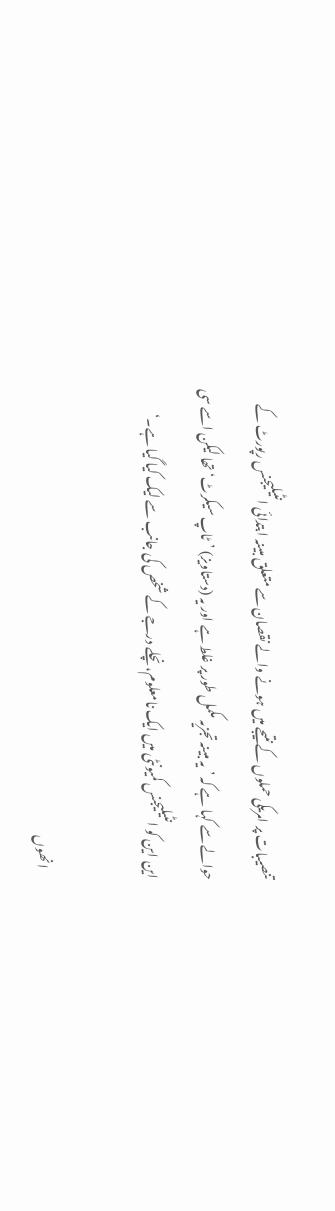تنصیبات پر امریکی حملوں کے نتیجے میں ہونے والے نقصان سے متعلق مبینہ ابتدائی انٹیلیجنس رپورٹ کے حوالے سے کہا ہے کہ ’یہ مبینہ تجزیہ مکمل طور پر غلط ہے اور یہ (دستاویز) ’ٹاپ سیکرٹ‘ تھا لیکن اسے سی این این کو انٹیلیجنس کمیونٹی میں ایک نامعلوم، نچلے درجے کے شخص کی جانب سے لیک کیا گیا ہے۔‘

    انھوں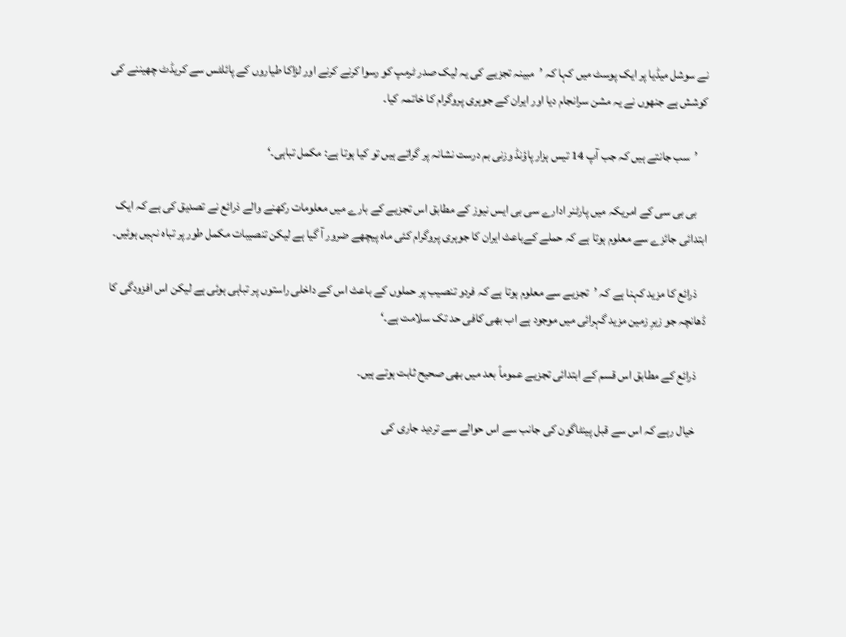نے سوشل میڈیا پر ایک پوسٹ میں کہا کہ ’مبینہ تجزیے کی یہ لیک صدر ٹرمپ کو رسوا کرنے کرنے اور لڑاکا طیاروں کے پائلٹس سے کریڈٹ چھیننے کی کوشش ہے جنھوں نے یہ مشن سرانجام دیا اور ایران کے جوہری پروگرام کا خاتمہ کیا۔

    ’سب جانتے ہیں کہ جب آپ 14 تیس ہزار پاؤنڈ وزنی بم درست نشانہ پر گراتے ہیں تو کیا ہوتا ہے: مکمل تباہی۔‘

    بی بی سی کے امریکہ میں پارٹنر ادارے سی بی ایس نیوز کے مطابق اس تجزیے کے بارے میں معلومات رکھنے والے ذرائع نے تصدیق کی ہے کہ ایک ابتدائی جائزے سے معلوم ہوتا ہے کہ حملے کےباعث ایران کا جوہری پروگرام کئی ماہ پیچھے ضرور آ گیا ہے لیکن تنصیبات مکمل طور پر تباہ نہیں ہوئیں۔

    ذرائع کا مزید کہنا ہے کہ ’تجزیے سے معلوم ہوتا ہے کہ فردو تنصیب پر حملوں کے باعث اس کے داخلی راستوں پر تباہی ہوئی ہے لیکن اس افزودگی کا ڈھانچہ جو زیرِ زمین مزید گہرائی میں موجود ہے اب بھی کافی حد تک سلامت ہے۔‘

    ذرائع کے مطابق اس قسم کے ابتدائی تجزیے عموماً بعد میں بھی صحیح ثابت ہوتے ہیں۔

    خیال رہے کہ اس سے قبل پینٹاگون کی جانب سے اس حوالے سے تردید جاری کی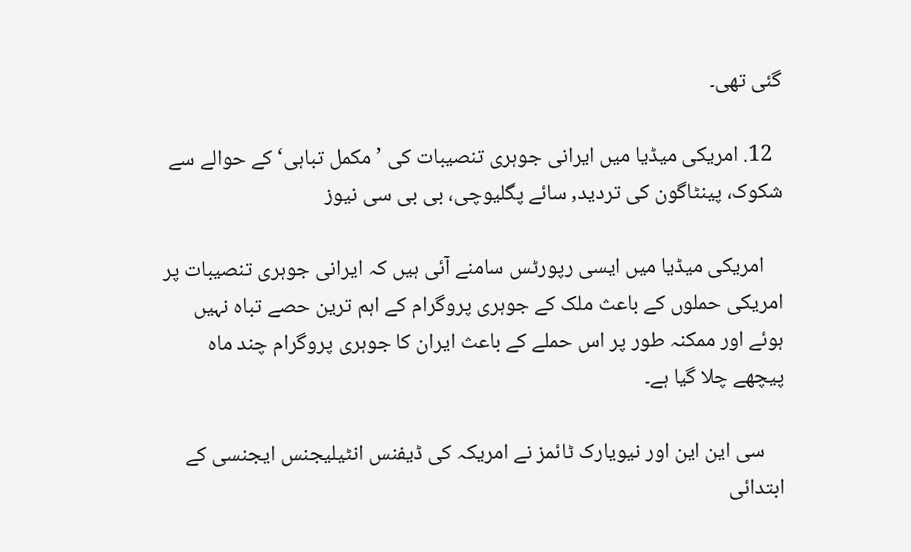گئی تھی۔

  12. امریکی میڈیا میں ایرانی جوہری تنصیبات کی ’مکمل تباہی‘ کے حوالے سے شکوک، پینٹاگون کی تردید, سائے پگلیوچی، بی بی سی نیوز

    امریکی میڈیا میں ایسی رپورٹس سامنے آئی ہیں کہ ایرانی جوہری تنصیبات پر امریکی حملوں کے باعث ملک کے جوہری پروگرام کے اہم ترین حصے تباہ نہیں ہوئے اور ممکنہ طور پر اس حملے کے باعث ایران کا جوہری پروگرام چند ماہ پیچھے چلا گیا ہے۔

    سی این این اور نیویارک ٹائمز نے امریکہ کی ڈیفنس انٹیلیجنس ایجنسی کے ابتدائی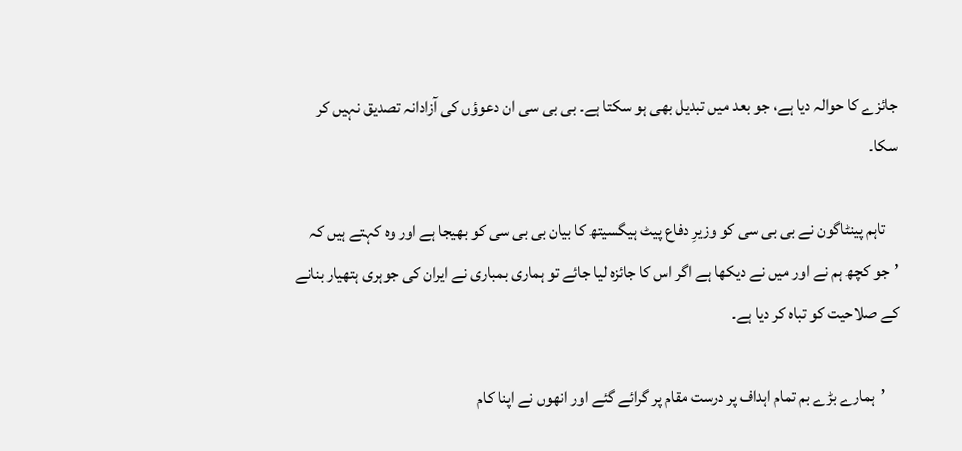جائزے کا حوالہ دیا ہے، جو بعد میں تبدیل بھی ہو سکتا ہے۔ بی بی سی ان دعوؤں کی آزادانہ تصدیق نہیں کر سکا۔

    تاہم پینٹاگون نے بی بی سی کو وزیرِ دفاع پیٹ ہیگسیتھ کا بیان بی بی سی کو بھیجا ہے اور وہ کہتے ہیں کہ ’جو کچھ ہم نے اور میں نے دیکھا ہے اگر اس کا جائزہ لیا جائے تو ہماری بمباری نے ایران کی جوہری ہتھیار بنانے کے صلاحیت کو تباہ کر دیا ہے۔

    ’ہمارے بڑے بم تمام اہداف پر درست مقام پر گرائے گئے اور انھوں نے اپنا کام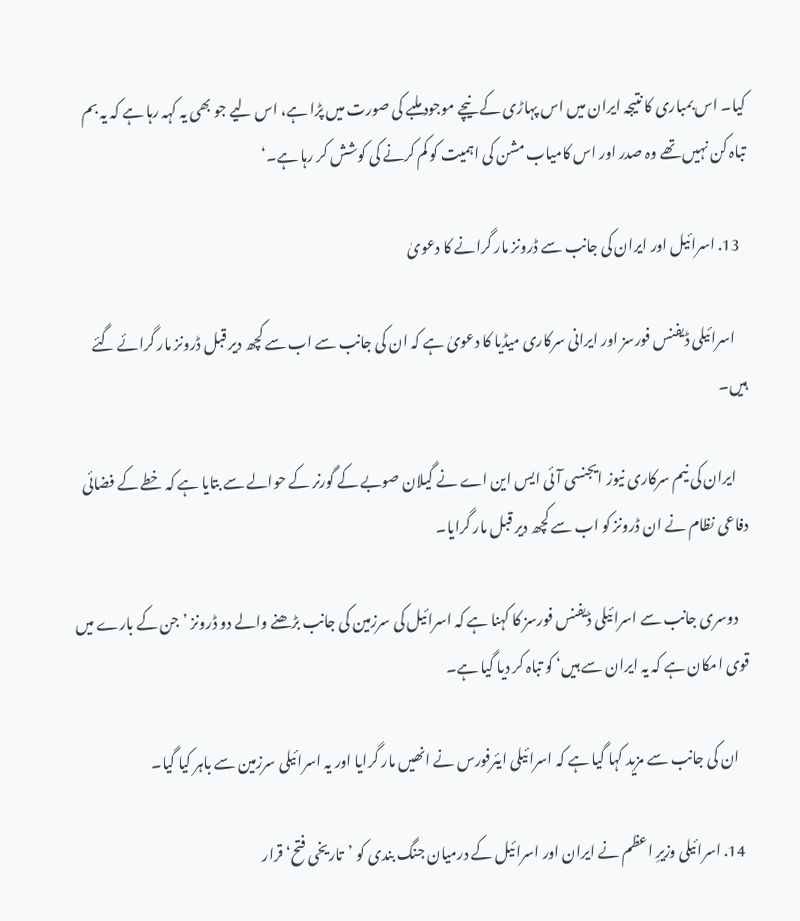کیا۔ اس بمباری کا نتیجہ ایران میں اس پہاڑی کے نیچے موجود ملبے کی صورت میں پڑا ہے، اس لیے جو بھی یہ کہہ رہا ہے کہ یہ بم تباہ کن نہیں تھے وہ صدر اور اس کامیاب مشن کی اہمیت کو کم کرنے کی کوشش کر رہا ہے۔‘

  13. اسرائیل اور ایران کی جانب سے ڈرونز مار گرانے کا دعویٰ

    اسرائیلی ڈیفنس فورسز اور ایرانی سرکاری میڈیا کا دعویٰ ہے کہ ان کی جانب سے اب سے کچھ دیر قبل ڈرونز مار گرائے گئے ہیں۔

    ایران کی نیم سرکاری نیوز ایجنسی آئی ایس این اے نے گیلان صوبے کے گورنر کے حوالے سے بتایا ہے کہ خطے کے فضائی دفاعی نظام نے ان ڈرونز کو اب سے کچھ دیر قبل مار گرایا۔

    دوسری جانب سے اسرائیلی ڈیفنس فورسز کا کہنا ہے کہ اسرائیل کی سرزمین کی جانب بڑھنے والے دو ڈرونز ’جن کے بارے میں قوی امکان ہے کہ یہ ایران سے ہیں‘ کو تباہ کر دیا گیا ہے۔

    ان کی جانب سے مزید کہا گیا ہے کہ اسرائیلی ایئرفورس نے انھیں مار گرایا اور یہ اسرائیلی سرزمین سے باہر کیا گیا۔

  14. اسرائیلی وزیرِ اعظم نے ایران اور اسرائیل کے درمیان جنگ بندی کو ’تاریخی فتح‘ قرار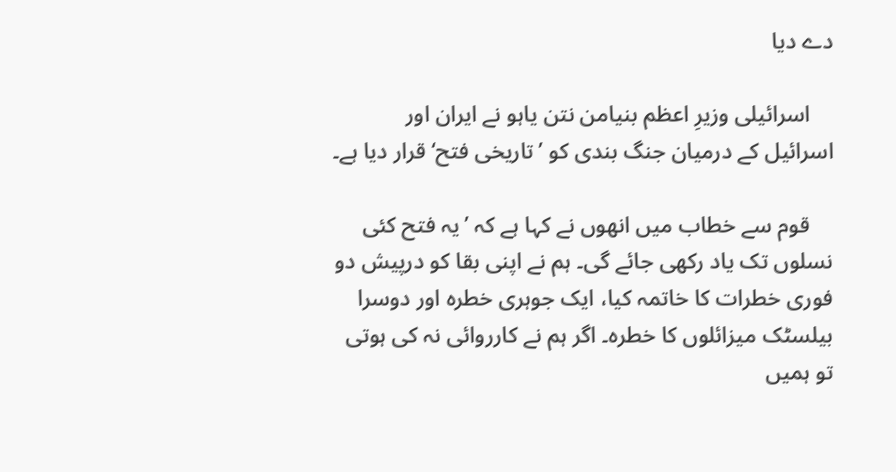دے دیا

    اسرائیلی وزیرِ اعظم بنیامن نتن یاہو نے ایران اور اسرائیل کے درمیان جنگ بندی کو ’تاریخی فتح‘ قرار دیا ہے۔

    قوم سے خطاب میں انھوں نے کہا ہے کہ ’یہ فتح کئی نسلوں تک یاد رکھی جائے گی۔ ہم نے اپنی بقا کو درپیش دو فوری خطرات کا خاتمہ کیا، ایک جوہری خطرہ اور دوسرا بیلسٹک میزائلوں کا خطرہ۔ اگر ہم نے کارروائی نہ کی ہوتی تو ہمیں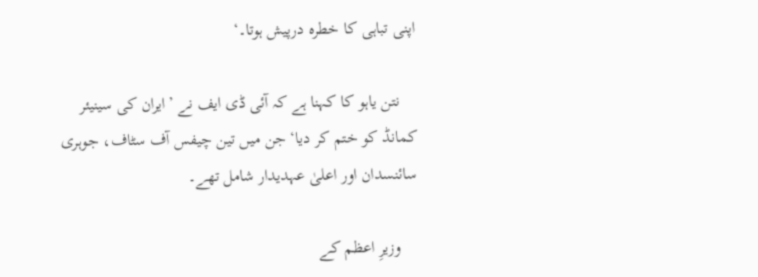اپنی تباہی کا خطرہ درپیش ہوتا۔‘

    نتن یاہو کا کہنا ہے کہ آئی ڈی ایف نے ’ایران کی سینیئر کمانڈ کو ختم کر دیا‘ جن میں تین چیفس آف سٹاف، جوہری سائنسدان اور اعلیٰ عہدیدار شامل تھے۔

    وزیرِ اعظم کے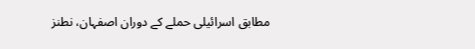مطابق اسرائیلی حملے کے دوران اصفہان، نطنز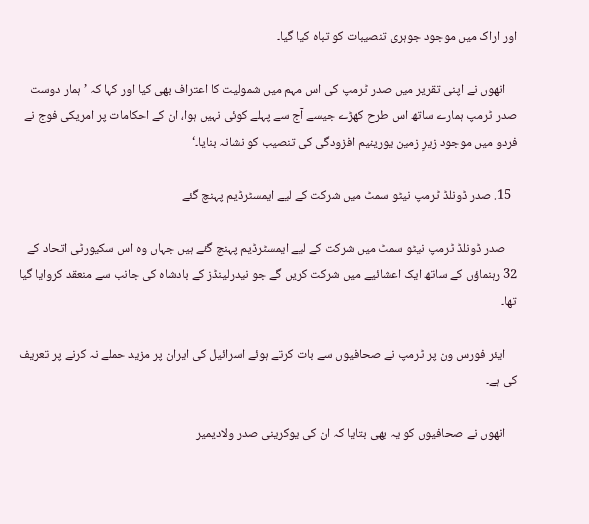اور اراک میں موجود جوہری تنصیبات کو تباہ کیا گیا۔

    انھوں نے اپنی تقریر میں صدر ٹرمپ کی اس مہم میں شمولیت کا اعتراف بھی کیا اور کہا کہ ’ہمار دوست صدر ٹرمپ ہمارے ساتھ اس طرح کھڑے جیسے آج سے پہلے کوئی نہیں ہوا، ان کے احکامات پر امریکی فوج نے فردو میں موجود زیرِ زمین یورینیم افزودگی کی تنصیب کو نشانہ بنایا۔‘

  15. صدر ڈونلڈ ٹرمپ نیٹو سمٹ میں شرکت کے لیے ایمسٹرڈیم پہنچ گئے

    صدر ڈونلڈ ٹرمپ نیٹو سمٹ میں شرکت کے لیے ایمسٹرڈیم پہنچ گئے ہیں جہاں وہ اس سکیورٹی اتحاد کے 32 رہنماؤں کے ساتھ ایک اعشائیے میں شرکت کریں گے جو نیدرلینڈز کے بادشاہ کی جانب سے منعقد کروایا گیا تھا۔

    ایئر فورس ون پر ٹرمپ نے صحافیوں سے بات کرتے ہوئے اسرائیل کی ایران پر مزید حملے نہ کرنے پر تعریف کی ہے۔

    انھوں نے صحافیوں کو یہ بھی بتایا کہ ان کی یوکرینی صدر ولادیمیر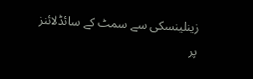زینلینسکی سے سمٹ کے سائڈلائنز پر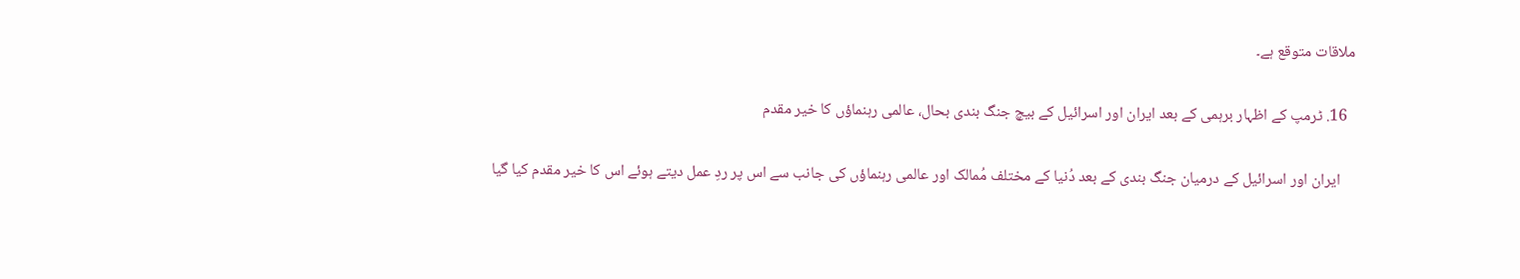ملاقات متوقع ہے۔

  16. ٹرمپ کے اظہار برہمی کے بعد ایران اور اسرائیل کے بیچ جنگ بندی بحال، عالمی رہنماؤں کا خیر مقدم

    ایران اور اسرائیل کے درمیان جنگ بندی کے بعد دُنیا کے مختلف مُمالک اور عالمی رہنماؤں کی جانب سے اس پر ردِ عمل دیتے ہوئے اس کا خیر مقدم کیا گیا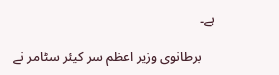ہے۔

    برطانوی وزیر اعظم سر کیئر سٹامر نے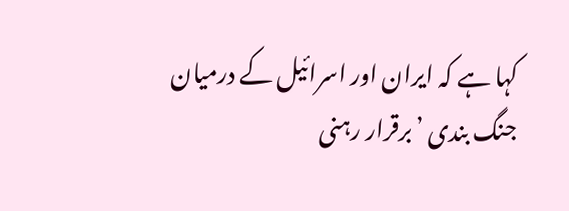کہا ہے کہ ایران اور اسرائیل کے درمیان جنگ بندی ’برقرار رہنی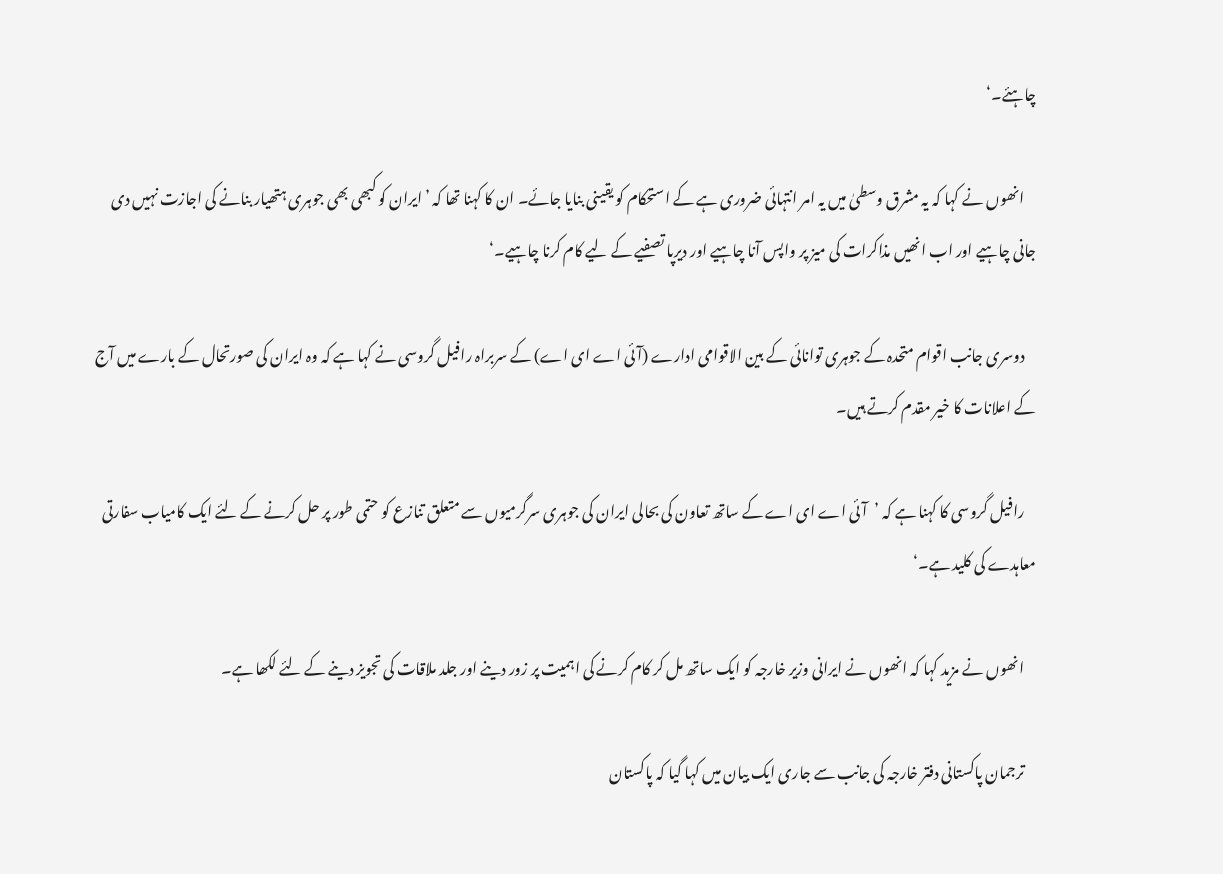چاہئے۔‘

    انھوں نے کہا کہ یہ مشرق وسطیٰ میں یہ امر انتہائی ضروری ہے کے استحکام کو یقینی بنایا جائے۔ ان کا کہنا تھا کہ ’ایران کو کبھی بھی جوہری ہتھیار بنانے کی اجازت نہیں دی جانی چاہیے اور اب انھیں مذاکرات کی میز پر واپس آنا چاہیے اور دیرپا تصفیے کے لیے کام کرنا چاہیے۔‘

    دوسری جانب اقوام متحدہ کے جوہری توانائی کے بین الاقوامی ادارے (آئی اے ای اے) کے سربراہ رافیل گروسی نے کہا ہے کہ وہ ایران کی صورتحال کے بارے میں آج کے اعلانات کا خیر مقدم کرتے ہیں۔

    رافیل گروسی کا کہنا ہے کہ ’آئی اے ای اے کے ساتھ تعاون کی بحالی ایران کی جوہری سرگرمیوں سے متعلق تنازع کو حتمی طور پر حل کرنے کے لئے ایک کامیاب سفارتی معاہدے کی کلید ہے۔‘

    انھوں نے مزید کہا کہ انھوں نے ایرانی وزیر خارجہ کو ایک ساتھ مل کر کام کرنے کی اہمیت پر زور دینے اور جلد ملاقات کی تجویز دینے کے لئے لکھا ہے۔

    ترجمان پاکستانی دفتر خارجہ کی جانب سے جاری ایک بیان میں کہا گیا کہ پاکستان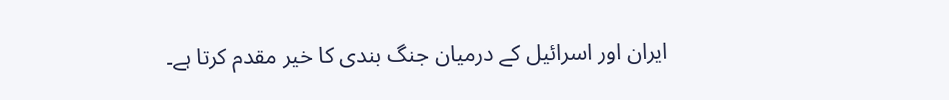ایران اور اسرائیل کے درمیان جنگ بندی کا خیر مقدم کرتا ہے۔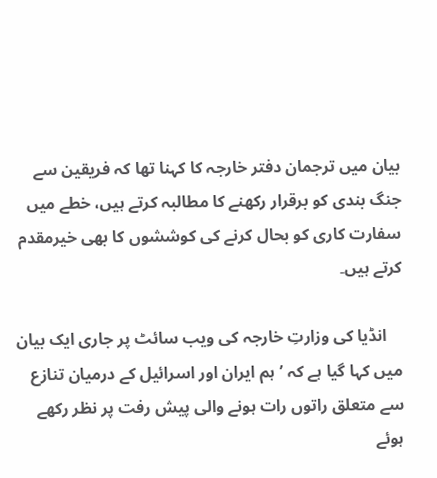بیان میں ترجمان دفتر خارجہ کا کہنا تھا کہ فریقین سے جنگ بندی کو برقرار رکھنے کا مطالبہ کرتے ہیں، خطے میں سفارت کاری کو بحال کرنے کی کوششوں کا بھی خیرمقدم کرتے ہیں۔

    انڈیا کی وزارتِ خارجہ کی ویب سائٹ پر جاری ایک بیان میں کہا گیا ہے کہ ’ہم ایران اور اسرائیل کے درمیان تنازع سے متعلق راتوں رات ہونے والی پیش رفت پر نظر رکھے ہوئے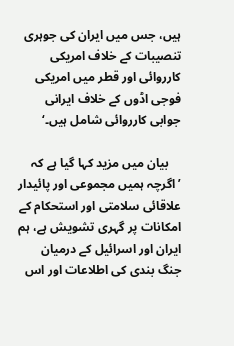ہیں، جس میں ایران کی جوہری تنصیبات کے خلاف امریکی کارروائی اور قطر میں امریکی فوجی اڈوں کے خلاف ایرانی جوابی کارروائی شامل ہیں۔‘

    بیان میں مزید کہا گیا ہے کہ ’اگرچہ ہمیں مجموعی اور پائیدار علاقائی سلامتی اور استحکام کے امکانات پر گہری تشویش ہے، ہم ایران اور اسرائیل کے درمیان جنگ بندی کی اطلاعات اور اس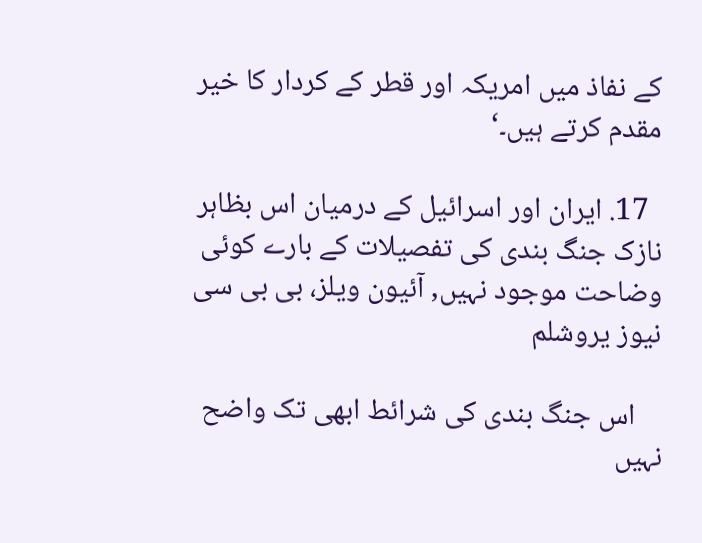کے نفاذ میں امریکہ اور قطر کے کردار کا خیر مقدم کرتے ہیں۔‘

  17. ایران اور اسرائیل کے درمیان اس بظاہر نازک جنگ بندی کی تفصیلات کے بارے کوئی وضاحت موجود نہیں, آئیون ویلز، بی بی سی نیوز یروشلم

    اس جنگ بندی کی شرائط ابھی تک واضح نہیں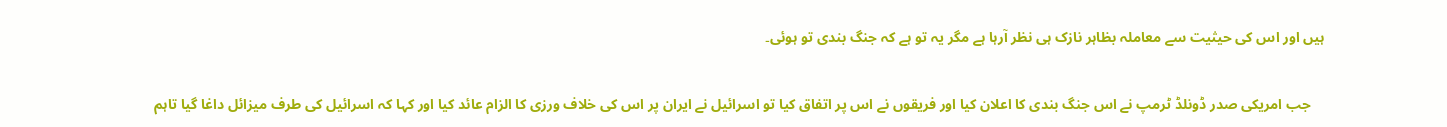ہیں اور اس کی حیثیت سے معاملہ بظاہر نازک ہی نظر آرہا ہے مگر یہ تو ہے کہ جنگ بندی تو ہوئی۔

    جب امریکی صدر ڈونلڈ ٹرمپ نے اس جنگ بندی کا اعلان کیا اور فریقوں نے اس پر اتفاق کیا تو اسرائیل نے ایران پر اس کی خلاف ورزی کا الزام عائد کیا اور کہا کہ اسرائیل کی طرف میزائل داغا گیا تاہم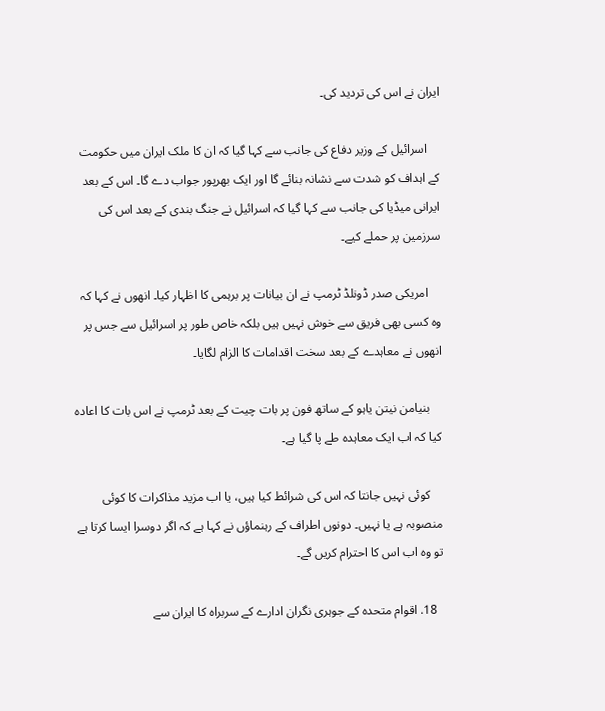ایران نے اس کی تردید کی۔

    اسرائیل کے وزیر دفاع کی جانب سے کہا گیا کہ ان کا ملک ایران میں حکومت کے اہداف کو شدت سے نشانہ بنائے گا اور ایک بھرپور جواب دے گا۔ اس کے بعد ایرانی میڈیا کی جانب سے کہا گیا کہ اسرائیل نے جنگ بندی کے بعد اس کی سرزمین پر حملے کیے۔

    امریکی صدر ڈونلڈ ٹرمپ نے ان بیانات پر برہمی کا اظہار کیا۔ انھوں نے کہا کہ وہ کسی بھی فریق سے خوش نہیں ہیں بلکہ خاص طور پر اسرائیل سے جس پر انھوں نے معاہدے کے بعد سخت اقدامات کا الزام لگایا۔

    بنیامن نیتن یاہو کے ساتھ فون پر بات چیت کے بعد ٹرمپ نے اس بات کا اعادہ کیا کہ اب ایک معاہدہ طے پا گیا ہے۔

    کوئی نہیں جانتا کہ اس کی شرائط کیا ہیں، یا اب مزید مذاکرات کا کوئی منصوبہ ہے یا نہیں۔ دونوں اطراف کے رہنماؤں نے کہا ہے کہ اگر دوسرا ایسا کرتا ہے تو وہ اب اس کا احترام کریں گے۔

  18. اقوام متحدہ کے جوہری نگران ادارے کے سربراہ کا ایران سے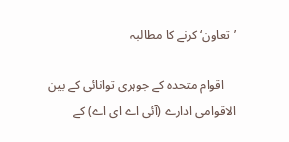’تعاون‘ کرنے کا مطالبہ

    اقوام متحدہ کے جوہری توانائی کے بین الاقوامی ادارے (آئی اے ای اے) کے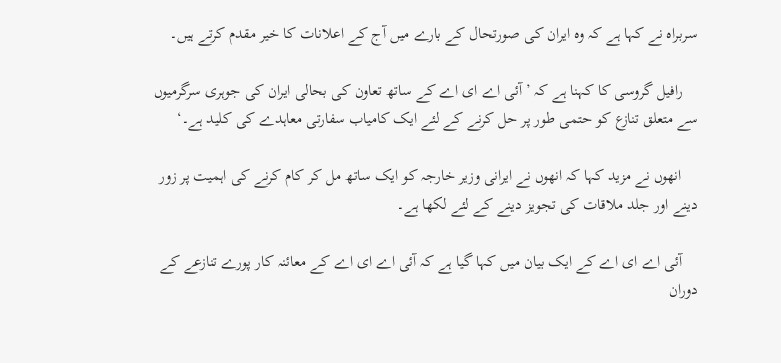سربراہ نے کہا ہے کہ وہ ایران کی صورتحال کے بارے میں آج کے اعلانات کا خیر مقدم کرتے ہیں۔

    رافیل گروسی کا کہنا ہے کہ ’آئی اے ای اے کے ساتھ تعاون کی بحالی ایران کی جوہری سرگرمیوں سے متعلق تنازع کو حتمی طور پر حل کرنے کے لئے ایک کامیاب سفارتی معاہدے کی کلید ہے۔‘

    انھوں نے مزید کہا کہ انھوں نے ایرانی وزیر خارجہ کو ایک ساتھ مل کر کام کرنے کی اہمیت پر زور دینے اور جلد ملاقات کی تجویز دینے کے لئے لکھا ہے۔

    آئی اے ای اے کے ایک بیان میں کہا گیا ہے کہ آئی اے ای اے کے معائنہ کار پورے تنازعے کے دوران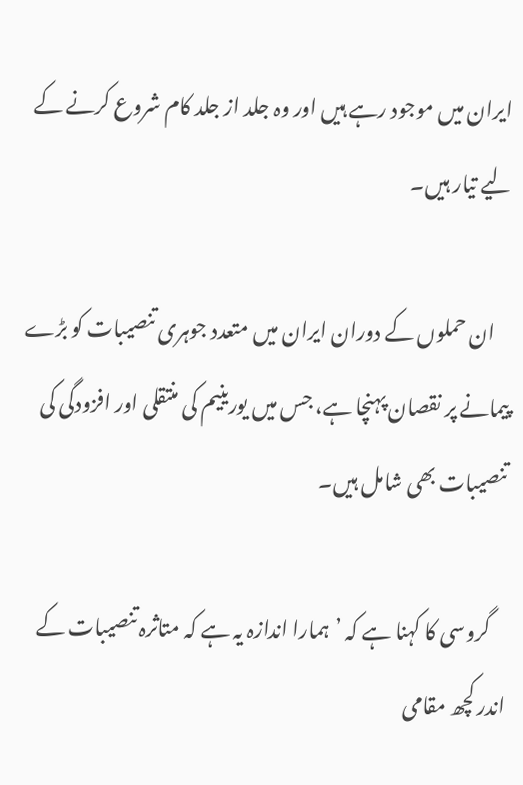ایران میں موجود رہے ہیں اور وہ جلد از جلد کام شروع کرنے کے لیے تیار ہیں۔

    ان حملوں کے دوران ایران میں متعدد جوہری تنصیبات کو بڑے پیمانے پر نقصان پہنچا ہے، جس میں یورینیم کی منتقلی اور افزودگی کی تنصیبات بھی شامل ہیں۔

    گروسی کا کہنا ہے کہ ’ہمارا اندازہ یہ ہے کہ متاثرہ تنصیبات کے اندر کچھ مقامی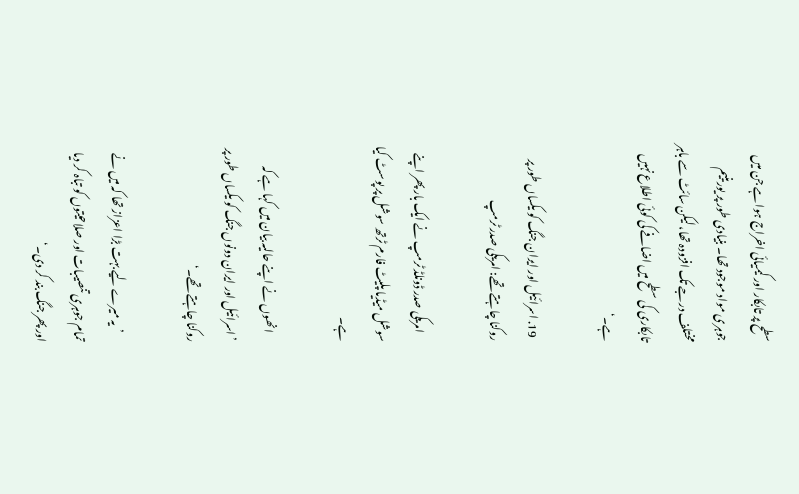سطح پر تابکار اور کیمیائی اخراج ہوا ہے جن میں جوہری مواد موجود تھا۔ بنیادی طور پر یورینیم مختلف درجے تک افزودہ تھا، لیکن سائٹ سے باہر تابکاری کی سطح میں اضافے کی کوئی اطلاع نہیں ہے۔‘

  19. اسرائیل اور ایران جنگ کو یکساں طور پر روکنا چاہتے تھے: امریکی صدر ٹرمپ

    امریکی صدر ڈونلڈ ٹرمپ نے ایک بار پھر اپنے سوشل میڈیا پلیٹ فارم ٹرتھ سوشل پر پوسٹ کیا ہے۔

    انھوں نے اپنے حالیہ بیان میں کہا ہے کہ ’اسرائیل اور ایران دونوں جنگ کو یکساں طور پر روکنا چاہتے تھے۔‘

    ’یہ میرے لیے بہت بڑا اعزاز تھا کہ میں نے تمام جوہری تنصیبات اور صلاحیتوں کو تباہ کر دیا اور پھر جنگ بند کر دی۔‘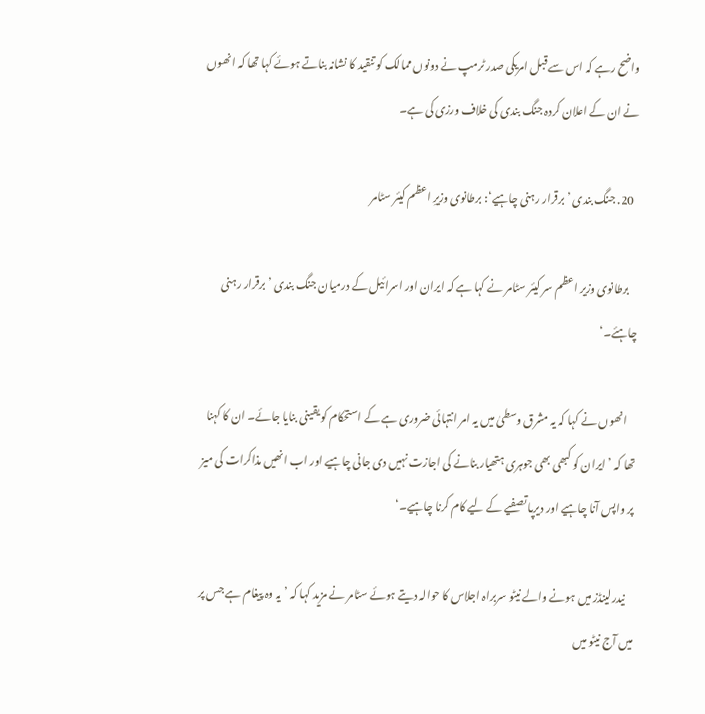واضح رہے کہ اس سے قبل امریکی صدر ٹرمپ نے دونوں ممالک کو تنقید کا نشانہ بناتے ہوئے کہا تھا کہ انھوں نے ان کے اعلان کردہ جنگ بندی کی خلاف ورزی کی ہے۔

  20. جنگ بندی ’برقرار رہنی چاہیے‘: برطانوی وزیرِ اعظم کیئر سٹامر

    برطانوی وزیر اعظم سر کیئر سٹامر نے کہا ہے کہ ایران اور اسرائیل کے درمیان جنگ بندی ’برقرار رہنی چاہئے۔‘

    انھوں نے کہا کہ یہ مشرق وسطیٰ میں یہ امر انتہائی ضروری ہے کے استحکام کو یقینی بنایا جائے۔ ان کا کہنا تھا کہ ’ایران کو کبھی بھی جوہری ہتھیار بنانے کی اجازت نہیں دی جانی چاہیے اور اب انھیں مذاکرات کی میز پر واپس آنا چاہیے اور دیرپا تصفیے کے لیے کام کرنا چاہیے۔‘

    نیدرلینڈز میں ہونے والے نیٹو سربراہ اجلاس کا حوالہ دیتے ہوئے سٹامر نے مزید کہا کہ ’یہ وہ پیغام ہے جس پر میں آج نیٹو میں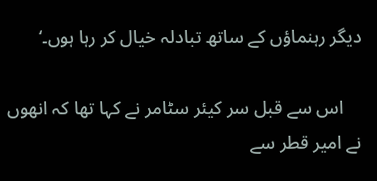دیگر رہنماؤں کے ساتھ تبادلہ خیال کر رہا ہوں۔‘

    اس سے قبل سر کیئر سٹامر نے کہا تھا کہ انھوں نے امیر قطر سے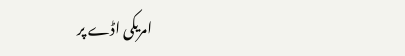امریکی اڈے پر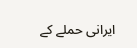ایرانی حملے کے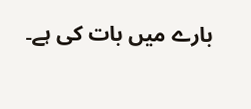بارے میں بات کی ہے۔